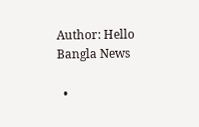Author: Hello Bangla News

  •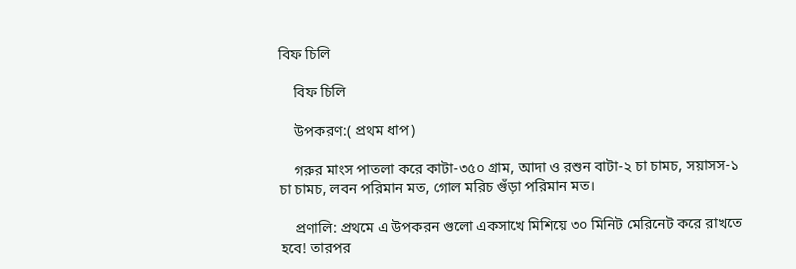বিফ চিলি

    বিফ চিলি

    উপকরণ:( প্রথম ধাপ)

    গরুর মাংস পাতলা করে কাটা-৩৫০ গ্রাম, আদা ও রশুন বাটা-২ চা চামচ, সয়াসস-১ চা চামচ, লবন পরিমান মত, গোল মরিচ গুঁড়া পরিমান মত।

    প্রণালি: প্রথমে এ উপকরন গুলো একসাখে মিশিয়ে ৩০ মিনিট মেরিনেট করে রাখতে হবে! তারপর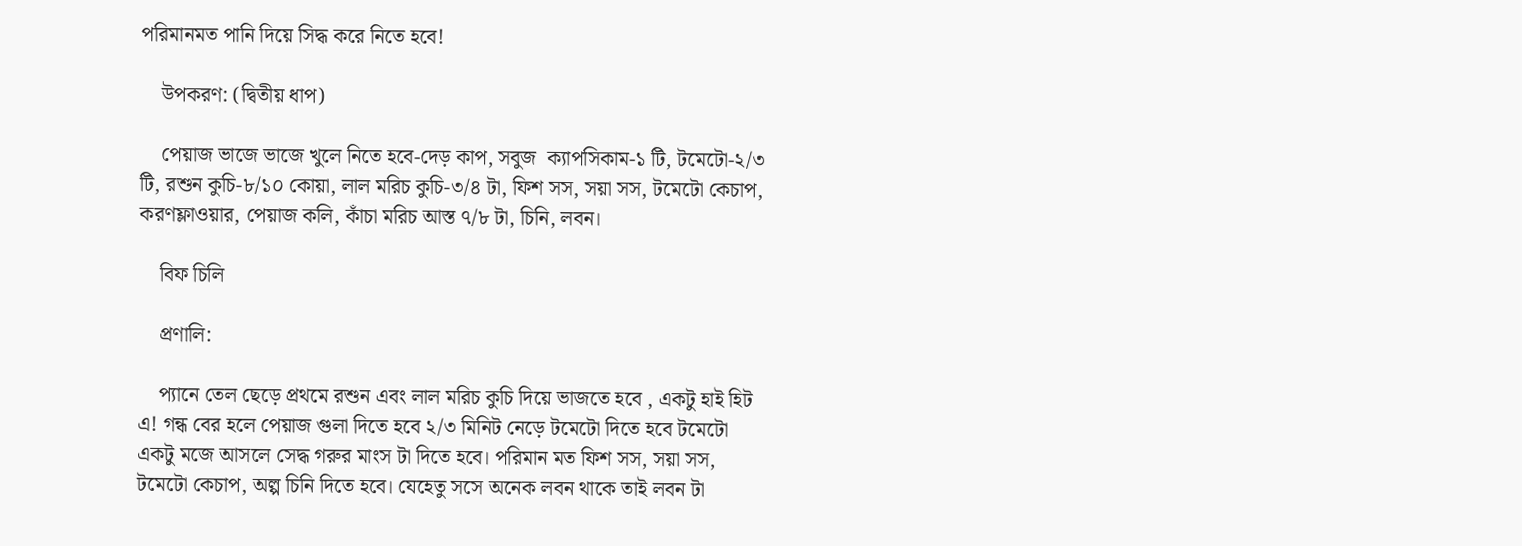পরিমানমত পানি দিয়ে সিদ্ধ করে নিতে হবে!

    উপকরণ: (দ্বিতীয় ধাপ)

    পেয়াজ ভাজে ভাজে খুলে নিতে হবে-দেড় কাপ, সবুজ  ক্যাপসিকাম-১ টি, টমেটো-২/৩ টি, রশুন কুচি-৮/১০ কোয়া, লাল মরিচ কুচি-৩/৪ টা, ফিশ সস, সয়া সস, টমেটো কেচাপ, করণফ্লাওয়ার, পেয়াজ কলি, কাঁচা মরিচ আস্ত ৭/৮ টা, চিনি, লবন।

    বিফ চিলি

    প্রণালি:

    প্যানে তেল ছেড়ে প্রথমে রশুন এবং লাল মরিচ কুচি দিয়ে ভাজতে হবে , একটু হাই হিট এ! গন্ধ বের হলে পেয়াজ গুলা দিতে হবে ২/৩ মিনিট নেড়ে টমেটো দিতে হবে টমেটো একটু মজে আসলে সেদ্ধ গরুর মাংস টা দিতে হবে। পরিমান মত ফিশ সস, সয়া সস, টমেটো কেচাপ, অল্প চিনি দিতে হবে। যেহেতু সসে অনেক লবন থাকে তাই লবন টা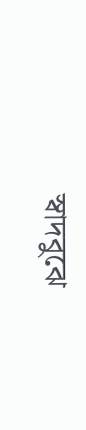স্বাদবুঝে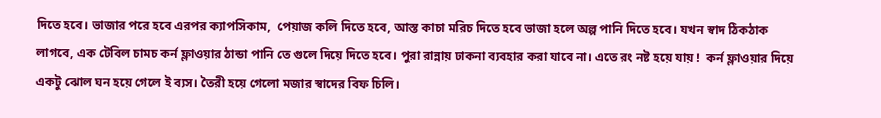দিতে হবে। ভাজার পরে হবে এরপর ক্যাপসিকাম,  পেয়াজ কলি দিতে হবে, আস্ত কাচা মরিচ দিতে হবে ভাজা হলে অল্প পানি দিতে হবে। যখন স্বাদ ঠিকঠাক লাগবে, এক টেবিল চামচ কর্ন ফ্লাওয়ার ঠান্ডা পানি তে গুলে দিয়ে দিতে হবে। পুরা রান্নায় ঢাকনা ব্যবহার করা যাবে না। এতে রং নষ্ট হয়ে যায় !  কর্ন ফ্লাওয়ার দিয়ে একটু ঝোল ঘন হয়ে গেলে ই ব্যস। তৈরী হয়ে গেলো মজার স্বাদের বিফ চিলি।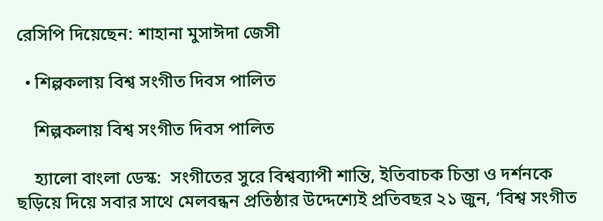রেসিপি দিয়েছেন: শাহানা মুসাঈদা জেসী

  • শিল্পকলায় বিশ্ব সংগীত দিবস পালিত

    শিল্পকলায় বিশ্ব সংগীত দিবস পালিত

    হ্যালো বাংলা ডেস্ক:  সংগীতের সুরে বিশ্বব্যাপী শান্তি, ইতিবাচক চিন্তা ও দর্শনকে ছড়িয়ে দিয়ে সবার সাথে মেলবন্ধন প্রতিষ্ঠার উদ্দেশ্যেই প্রতিবছর ২১ জুন, ‘বিশ্ব সংগীত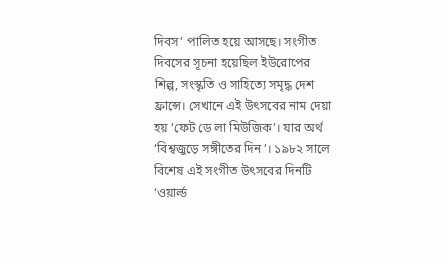দিবস’ পালিত হয়ে আসছে। সংগীত দিবসের সূচনা হয়েছিল ইউরোপের শিল্প, সংস্কৃতি ও সাহিত্যে সমৃদ্ধ দেশ ফ্রান্সে। সেখানে এই উৎসবের নাম দেয়া হয় ‘ফেট ডে লা মিউজিক’। যার অর্থ ‘বিশ্বজুড়ে সঙ্গীতের দিন’। ১৯৮২ সালে বিশেষ এই সংগীত উৎসবের দিনটি ‘ওয়ার্ল্ড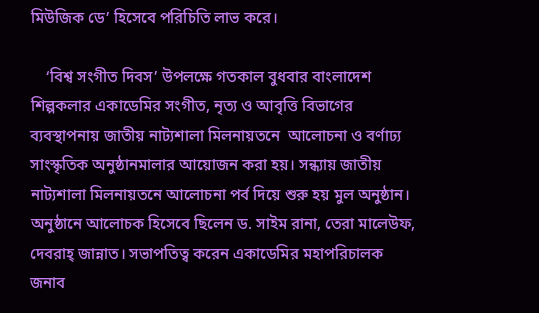মিউজিক ডে’ হিসেবে পরিচিতি লাভ করে।

    ‘বিশ্ব সংগীত দিবস’ উপলক্ষে গতকাল বুধবার বাংলাদেশ শিল্পকলার একাডেমির সংগীত, নৃত্য ও আবৃত্তি বিভাগের ব্যবস্থাপনায় জাতীয় নাট্যশালা মিলনায়তনে  আলোচনা ও বর্ণাঢ্য সাংস্কৃতিক অনুষ্ঠানমালার আয়োজন করা হয়। সন্ধ্যায় জাতীয় নাট্যশালা মিলনায়তনে আলোচনা পর্ব দিয়ে শুরু হয় মুল অনুষ্ঠান। অনুষ্ঠানে আলোচক হিসেবে ছিলেন ড. সাইম রানা, তেরা মালেউফ, দেবরাহ্ জান্নাত। সভাপতিত্ব করেন একাডেমির মহাপরিচালক জনাব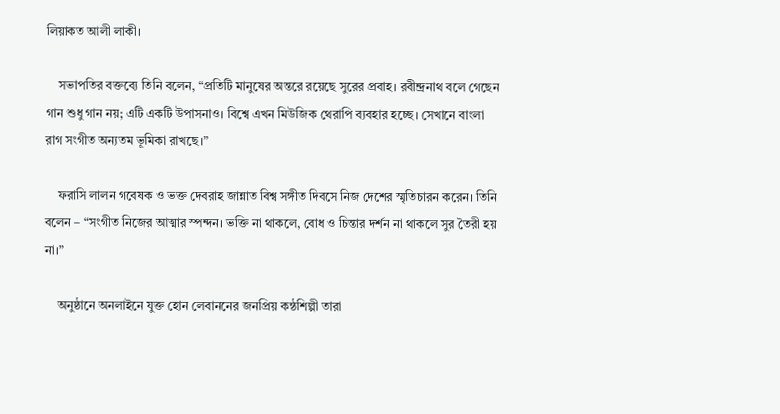লিয়াকত আলী লাকী।

    সভাপতির বক্তব্যে তিনি বলেন, “প্রতিটি মানুষের অন্তরে রয়েছে সুরের প্রবাহ। রবীন্দ্রনাথ বলে গেছেন গান শুধু গান নয়; এটি একটি উপাসনাও। বিশ্বে এখন মিউজিক থেরাপি ব্যবহার হচ্ছে। সেখানে বাংলা রাগ সংগীত অন্যতম ভূমিকা রাখছে।”

    ফরাসি লালন গবেষক ও ভক্ত দেবরাহ জান্নাত বিশ্ব সঙ্গীত দিবসে নিজ দেশের স্মৃতিচারন করেন। তিনি বলেন – “সংগীত নিজের আত্মার স্পন্দন। ভক্তি না থাকলে, বোধ ও চিন্তার দর্শন না থাকলে সুর তৈরী হয় না।”

    অনুষ্ঠানে অনলাইনে যুক্ত হোন লেবাননের জনপ্রিয় কন্ঠশিল্পী তারা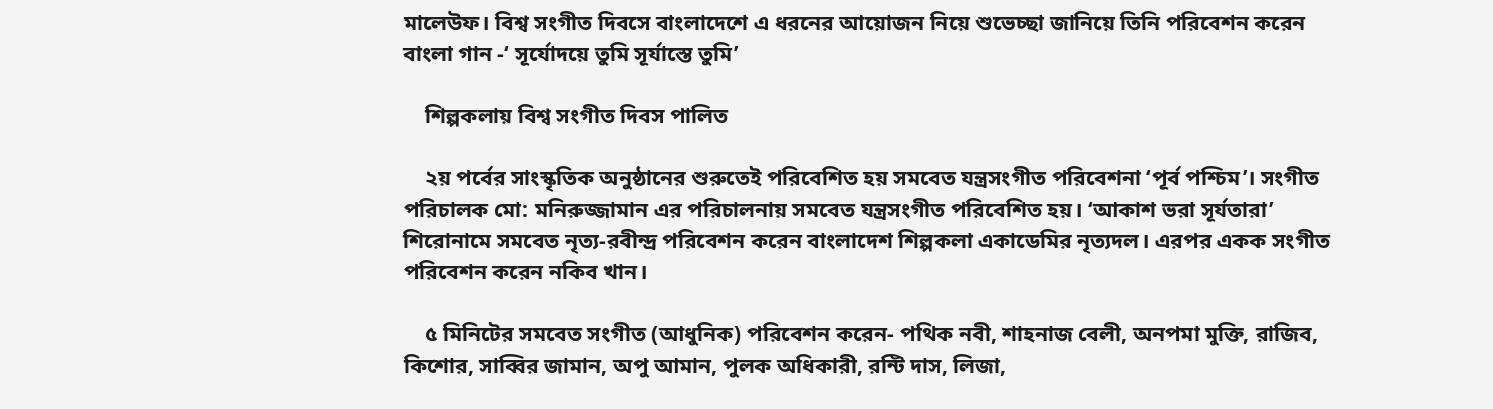মালেউফ। বিশ্ব সংগীত দিবসে বাংলাদেশে এ ধরনের আয়োজন নিয়ে শুভেচ্ছা জানিয়ে তিনি পরিবেশন করেন বাংলা গান -‘ সূর্যোদয়ে তুমি সূর্যাস্তে তুমি’

    শিল্পকলায় বিশ্ব সংগীত দিবস পালিত

    ২য় পর্বের সাংস্কৃতিক অনুষ্ঠানের শুরুতেই পরিবেশিত হয় সমবেত যন্ত্রসংগীত পরিবেশনা ‘পূর্ব পশ্চিম’। সংগীত পরিচালক মো: মনিরুজ্জামান এর পরিচালনায় সমবেত যন্ত্রসংগীত পরিবেশিত হয়। ‘আকাশ ভরা সূর্যতারা’ শিরোনামে সমবেত নৃত্য-রবীন্দ্র পরিবেশন করেন বাংলাদেশ শিল্পকলা একাডেমির নৃত্যদল। এরপর একক সংগীত পরিবেশন করেন নকিব খান।

    ৫ মিনিটের সমবেত সংগীত (আধুনিক) পরিবেশন করেন- পথিক নবী, শাহনাজ বেলী, অনপমা মুক্তি, রাজিব, কিশোর, সাব্বির জামান, অপু আমান, পুলক অধিকারী, রন্টি দাস, লিজা,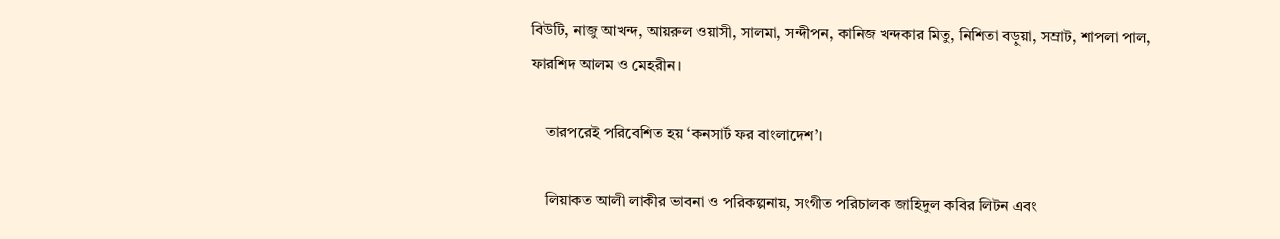বিউটি, নাজু আখন্দ, আয়রুল ওয়াসী, সালমা, সন্দীপন, কানিজ খন্দকার মিতু, নিশিতা বড়ুয়া, সম্রাট, শাপলা পাল, ফারশিদ আলম ও মেহরীন।

    তারপরেই পরিবেশিত হয় ‘কনসার্ট ফর বাংলাদেশ’।

    লিয়াকত আলী লাকীর ভাবনা ও পরিকল্পনায়, সংগীত পরিচালক জাহিদুল কবির লিটন এবং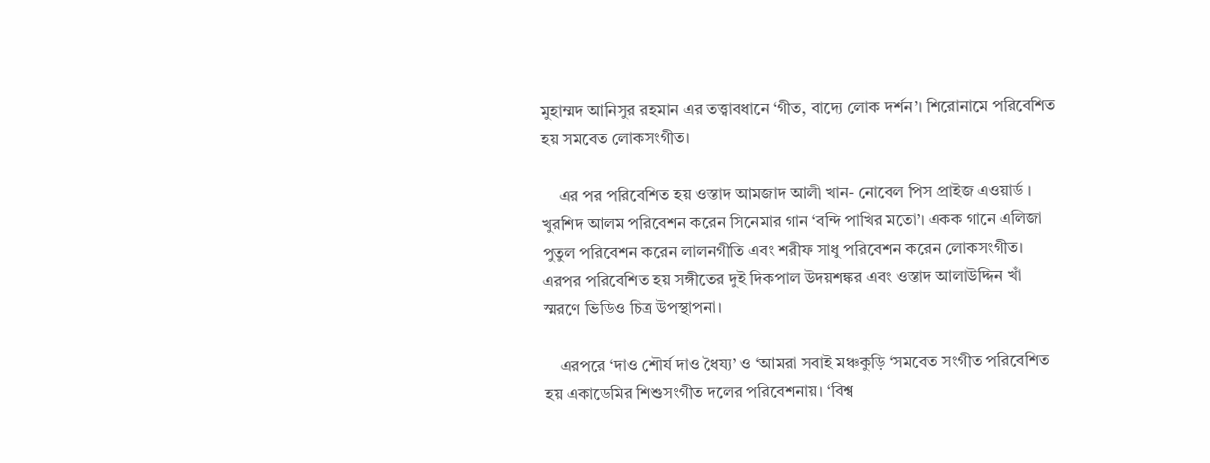মুহাম্মদ আনিসুর রহমান এর তত্ত্বাবধানে ‘গীত, বাদ্যে লোক দর্শন’। শিরোনামে পরিবেশিত হয় সমবেত লোকসংগীত।

    এর পর পরিবেশিত হয় ওস্তাদ আমজাদ আলী খান- নোবেল পিস প্রাইজ এওয়ার্ড । খুরশিদ আলম পরিবেশন করেন সিনেমার গান ‘বন্দি পাখির মতো’। একক গানে এলিজা পুতুল পরিবেশন করেন লালনগীতি এবং শরীফ সাধু পরিবেশন করেন লোকসংগীত। এরপর পরিবেশিত হয় সঙ্গীতের দুই দিকপাল উদয়শঙ্কর এবং ওস্তাদ আলাউদ্দিন খাঁ স্মরণে ভিডিও চিত্র উপস্থাপনা।

    এরপরে ‘দাও শৌর্য দাও ধৈয্য’ ও ‘আমরা সবাই মঞ্চকুড়ি ‘সমবেত সংগীত পরিবেশিত হয় একাডেমির শিশুসংগীত দলের পরিবেশনায়। ‘বিশ্ব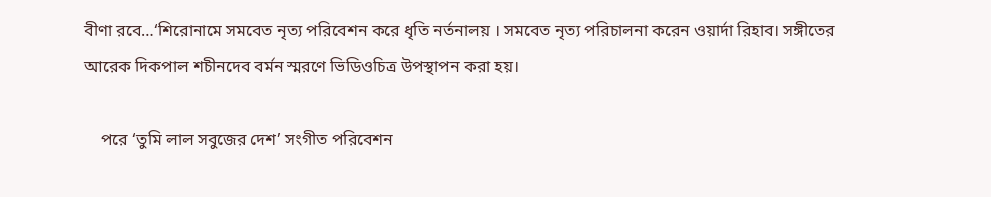বীণা রবে…‘শিরোনামে সমবেত নৃত্য পরিবেশন করে ধৃতি নর্তনালয় । সমবেত নৃত্য পরিচালনা করেন ওয়ার্দা রিহাব। সঙ্গীতের আরেক দিকপাল শচীনদেব বর্মন স্মরণে ভিডিওচিত্র উপস্থাপন করা হয়।

    পরে ‘তুমি লাল সবুজের দেশ’ সংগীত পরিবেশন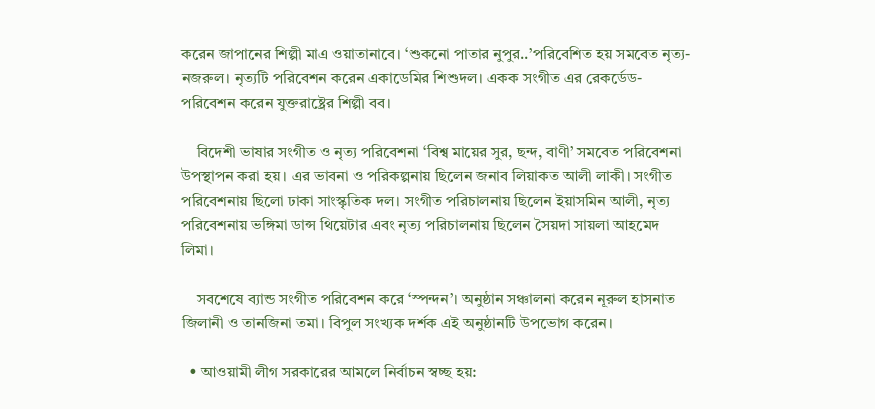করেন জাপানের শিল্পী মাএ ওয়াতানাবে। ‘শুকনো পাতার নুপুর..’পরিবেশিত হয় সমবেত নৃত্য-নজরুল। নৃত্যটি পরিবেশন করেন একাডেমির শিশুদল। একক সংগীত এর রেকর্ডেড- পরিবেশন করেন যুক্তরাষ্ট্রের শিল্পী বব।

    বিদেশী ভাষার সংগীত ও নৃত্য পরিবেশনা ‘বিশ্ব মায়ের সুর, ছন্দ, বাণী’ সমবেত পরিবেশনা উপস্থাপন করা হয়। এর ভাবনা ও পরিকল্পনায় ছিলেন জনাব লিয়াকত আলী লাকী। সংগীত পরিবেশনায় ছিলো ঢাকা সাংস্কৃতিক দল। সংগীত পরিচালনায় ছিলেন ইয়াসমিন আলী, নৃত্য পরিবেশনায় ভঙ্গিমা ডান্স থিয়েটার এবং নৃত্য পরিচালনায় ছিলেন সৈয়দা সায়লা আহমেদ লিমা।

    সবশেষে ব্যান্ড সংগীত পরিবেশন করে ‘স্পন্দন’। অনুষ্ঠান সঞ্চালনা করেন নূরুল হাসনাত জিলানী ও তানজিনা তমা। বিপুল সংখ্যক দর্শক এই অনুষ্ঠানটি উপভোগ করেন।

  • আওয়ামী লীগ সরকারের আমলে নির্বাচন স্বচ্ছ হয়: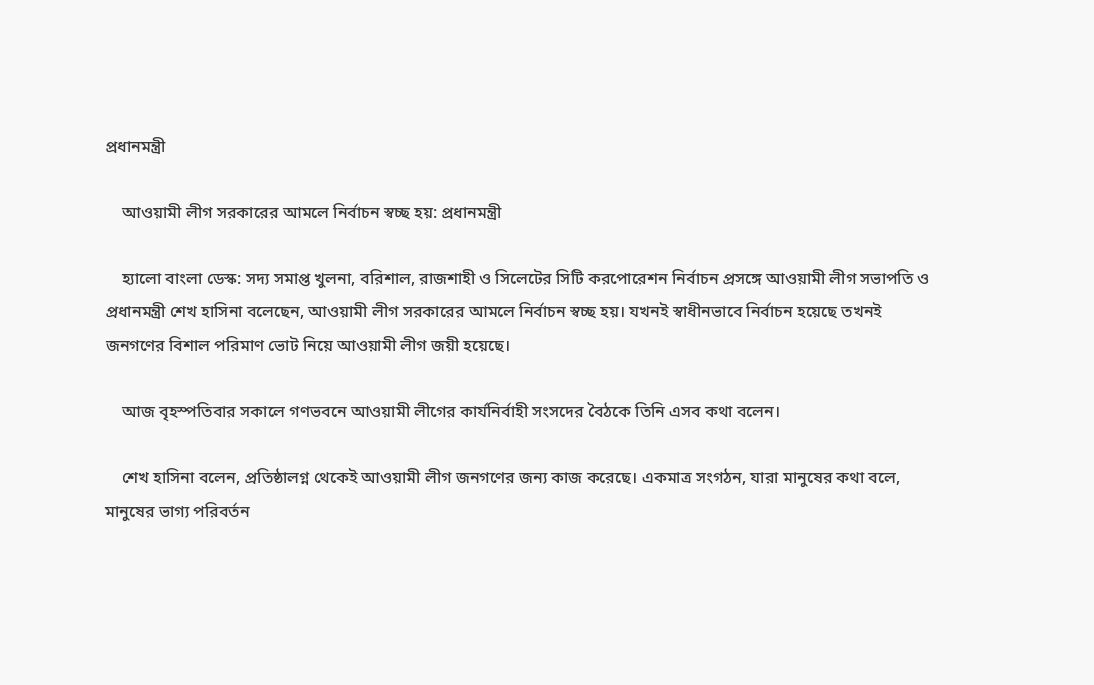প্রধানমন্ত্রী

    আওয়ামী লীগ সরকারের আমলে নির্বাচন স্বচ্ছ হয়: প্রধানমন্ত্রী

    হ্যালো বাংলা ডেস্ক: সদ্য সমাপ্ত খুলনা, বরিশাল, রাজশাহী ও সিলেটের সিটি করপোরেশন নির্বাচন প্রসঙ্গে আওয়ামী লীগ সভাপতি ও প্রধানমন্ত্রী শেখ হাসিনা বলেছেন, আওয়ামী লীগ সরকারের আমলে নির্বাচন স্বচ্ছ হয়। যখনই স্বাধীনভাবে নির্বাচন হয়েছে তখনই জনগণের বিশাল পরিমাণ ভোট নিয়ে আওয়ামী লীগ জয়ী হয়েছে।

    আজ বৃহস্পতিবার সকালে গণভবনে আওয়ামী লীগের কার্যনির্বাহী সংসদের বৈঠকে তিনি এসব কথা বলেন।

    শেখ হাসিনা বলেন, প্রতিষ্ঠালগ্ন থেকেই আওয়ামী লীগ জনগণের জন্য কাজ করেছে। একমাত্র সংগঠন, যারা মানুষের কথা বলে, মানুষের ভাগ্য পরিবর্তন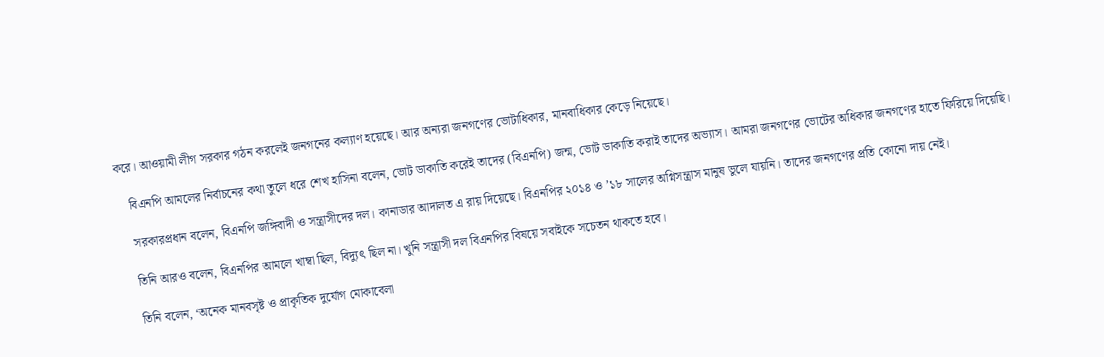করে। আওয়ামী লীগ সরকার গঠন করলেই জনগনের কল্যাণ হয়েছে। আর অন্যরা জনগণের ভোটাধিকার, মানবাধিকার কেড়ে নিয়েছে।

    বিএনপি আমলের নির্বাচনের কথা তুলে ধরে শেখ হাসিনা বলেন, ভোট ডাকাতি করেই তাদের (বিএনপি) জন্ম, ভোট ডাকাতি করাই তাদের অভ্যাস। আমরা জনগণের ভোটের অধিকার জনগণের হাতে ফিরিয়ে দিয়েছি।

    সরকারপ্রধান বলেন, বিএনপি জঙ্গিবাদী ও সন্ত্রাসীদের দল। কানাডার আদালত এ রায় দিয়েছে। বিএনপির ২০১৪ ও ’১৮ সালের অগ্নিসন্ত্রাস মানুষ ভুলে যায়নি। তাদের জনগণের প্রতি কোনো দায় নেই।

    তিনি আরও বলেন, বিএনপির আমলে খাম্বা ছিল, বিদ্যুৎ ছিল না। খুনি সন্ত্রাসী দল বিএনপির বিষয়ে সবাইকে সচেতন থাকতে হবে।

    তিনি বলেন, ‘অনেক মানবসৃষ্ট ও প্রাকৃতিক দুর্যোগ মোকাবেলা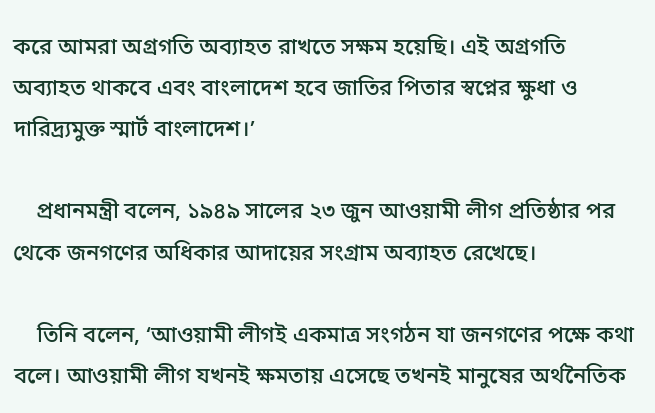করে আমরা অগ্রগতি অব্যাহত রাখতে সক্ষম হয়েছি। এই অগ্রগতি অব্যাহত থাকবে এবং বাংলাদেশ হবে জাতির পিতার স্বপ্নের ক্ষুধা ও দারিদ্র্যমুক্ত স্মার্ট বাংলাদেশ।’

    প্রধানমন্ত্রী বলেন, ১৯৪৯ সালের ২৩ জুন আওয়ামী লীগ প্রতিষ্ঠার পর থেকে জনগণের অধিকার আদায়ের সংগ্রাম অব্যাহত রেখেছে।

    তিনি বলেন, ‘আওয়ামী লীগই একমাত্র সংগঠন যা জনগণের পক্ষে কথা বলে। আওয়ামী লীগ যখনই ক্ষমতায় এসেছে তখনই মানুষের অর্থনৈতিক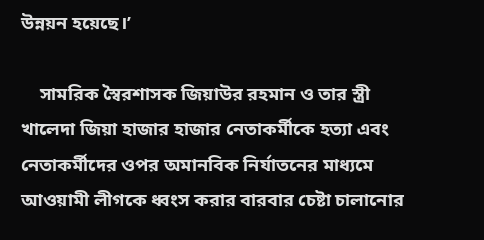উন্নয়ন হয়েছে।’

    সামরিক স্বৈরশাসক জিয়াউর রহমান ও তার স্ত্রী খালেদা জিয়া হাজার হাজার নেতাকর্মীকে হত্যা এবং নেতাকর্মীদের ওপর অমানবিক নির্যাতনের মাধ্যমে আওয়ামী লীগকে ধ্বংস করার বারবার চেষ্টা চালানোর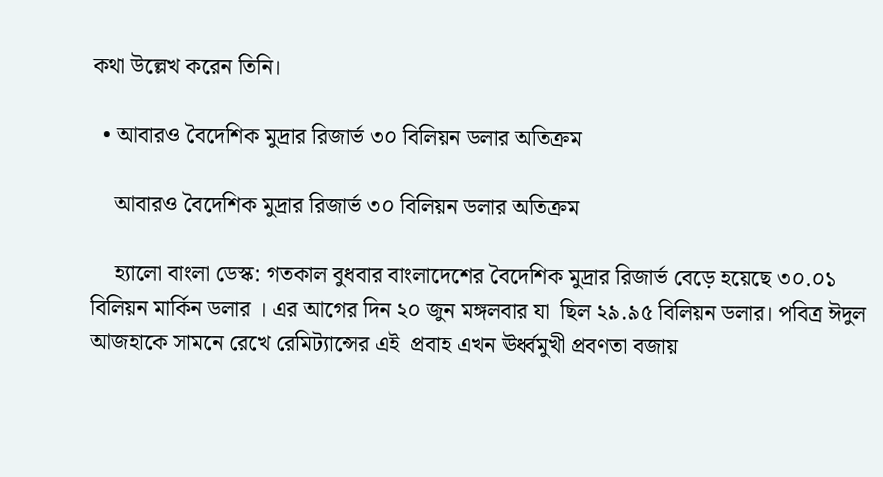কথা উল্লেখ করেন তিনি।

  • আবারও বৈদেশিক মুদ্রার রিজার্ভ ৩০ বিলিয়ন ডলার অতিক্রম

    আবারও বৈদেশিক মুদ্রার রিজার্ভ ৩০ বিলিয়ন ডলার অতিক্রম

    হ্যালো বাংলা ডেস্ক: গতকাল বুধবার বাংলাদেশের বৈদেশিক মুদ্রার রিজার্ভ বেড়ে হয়েছে ৩০.০১ বিলিয়ন মার্কিন ডলার । এর আগের দিন ২০ জুন মঙ্গলবার যা  ছিল ২৯.৯৫ বিলিয়ন ডলার। পবিত্র ঈদুল আজহাকে সামনে রেখে রেমিট্যান্সের এই  প্রবাহ এখন ঊর্ধ্বমুখী প্রবণতা বজায়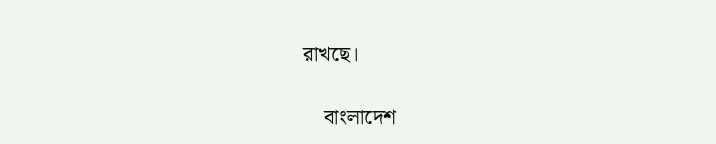রাখছে।

    বাংলাদেশ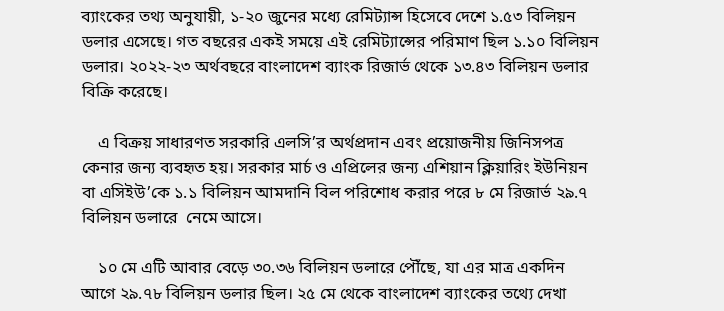ব্যাংকের তথ্য অনুযায়ী, ১-২০ জুনের মধ্যে রেমিট্যান্স হিসেবে দেশে ১.৫৩ বিলিয়ন ডলার এসেছে। গত বছরের একই সময়ে এই রেমিট্যান্সের পরিমাণ ছিল ১.১০ বিলিয়ন ডলার। ২০২২-২৩ অর্থবছরে বাংলাদেশ ব্যাংক রিজার্ভ থেকে ১৩.৪৩ বিলিয়ন ডলার বিক্রি করেছে।

    এ বিক্রয় সাধারণত সরকারি এলসি’র অর্থপ্রদান এবং প্রয়োজনীয় জিনিসপত্র কেনার জন্য ব্যবহৃত হয়। সরকার মার্চ ও এপ্রিলের জন্য এশিয়ান ক্লিয়ারিং ইউনিয়ন বা এসিইউ’কে ১.১ বিলিয়ন আমদানি বিল পরিশোধ করার পরে ৮ মে রিজার্ভ ২৯.৭ বিলিয়ন ডলারে  নেমে আসে।

    ১০ মে এটি আবার বেড়ে ৩০.৩৬ বিলিয়ন ডলারে পৌঁছে, যা এর মাত্র একদিন আগে ২৯.৭৮ বিলিয়ন ডলার ছিল। ২৫ মে থেকে বাংলাদেশ ব্যাংকের তথ্যে দেখা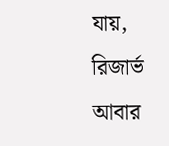যায়, রিজার্ভ আবার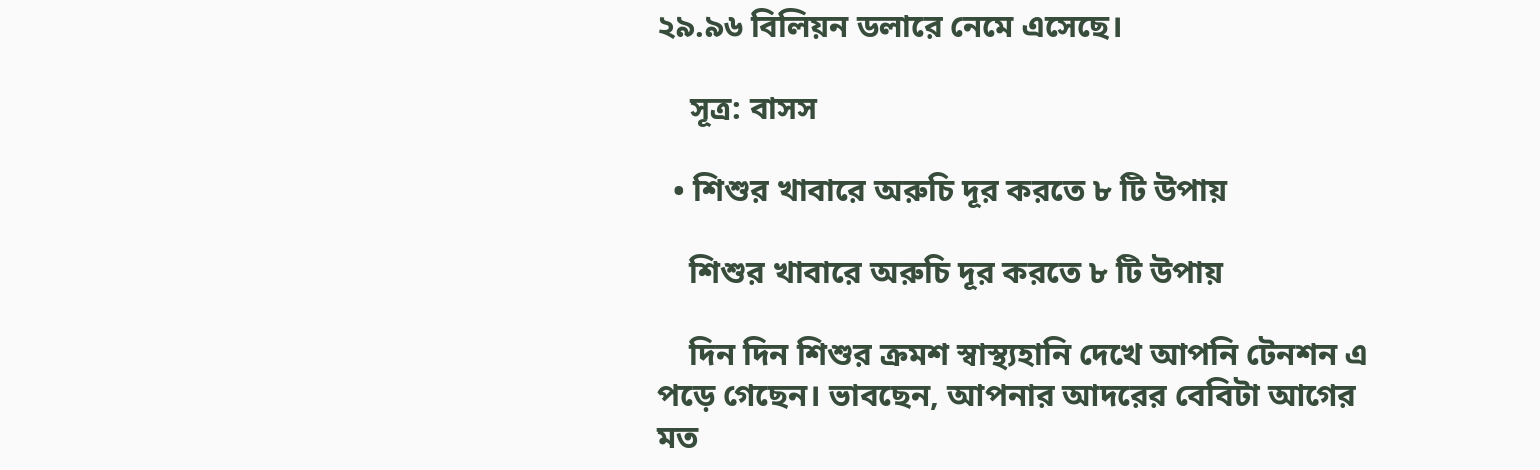২৯.৯৬ বিলিয়ন ডলারে নেমে এসেছে।

    সূত্র: বাসস

  • শিশুর খাবারে অরুচি দূর করতে ৮ টি উপায়

    শিশুর খাবারে অরুচি দূর করতে ৮ টি উপায়

    দিন দিন শিশুর ক্রমশ স্বাস্থ্যহানি দেখে আপনি টেনশন এ পড়ে গেছেন। ভাবছেন, আপনার আদরের বেবিটা আগের মত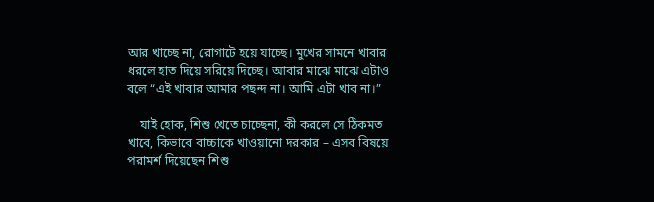আর খাচ্ছে না, রোগাটে হয়ে যাচ্ছে। মুখের সামনে খাবার ধরলে হাত দিয়ে সরিয়ে দিচ্ছে। আবার মাঝে মাঝে এটাও বলে “এই খাবার আমার পছন্দ না। আমি এটা খাব না।”

    যাই হোক, শিশু খেতে চাচ্ছেনা, কী করলে সে ঠিকমত খাবে, কিভাবে বাচ্চাকে খাওয়ানো দরকার – এসব বিষয়ে পরামর্শ দিয়েছেন শিশু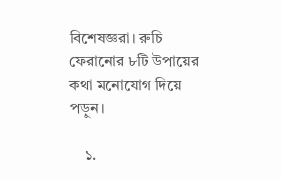বিশেষজ্ঞরা। রুচি ফেরানোর ৮টি উপায়ের কথা মনোযোগ দিয়ে পড়ুন।

    ১.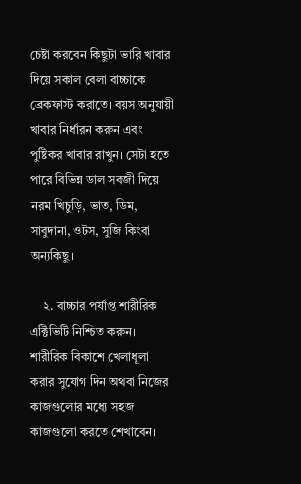চেষ্টা করবেন কিছুটা ভারি খাবার দিয়ে সকাল বেলা বাচ্চাকে ব্রেকফাস্ট করাতে। বয়স অনুযায়ী খাবার নির্ধারন করুন এবং পুষ্টিকর খাবার রাখুন। সেটা হতে পারে বিভিন্ন ডাল সবজী দিয়ে নরম খিচুড়ি, ভাত, ডিম, সাবুদানা, ওটস, সুজি কিংবা অন্যকিছু।

    ২. বাচ্চার পর্যাপ্ত শারীরিক এক্টিভিটি নিশ্চিত করুন। শারীরিক বিকাশে খেলাধূলা করার সুযোগ দিন অথবা নিজের কাজগুলোর মধ্যে সহজ কাজগুলো করতে শেখাবেন।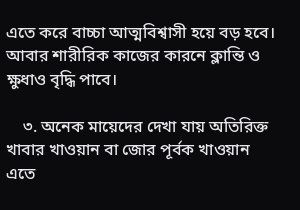এতে করে বাচ্চা আত্মবিশ্বাসী হয়ে বড় হবে। আবার শারীরিক কাজের কারনে ক্লান্তি ও ক্ষুধাও বৃদ্ধি পাবে।

    ৩. অনেক মায়েদের দেখা যায় অতিরিক্ত খাবার খাওয়ান বা জোর পূর্বক খাওয়ান এতে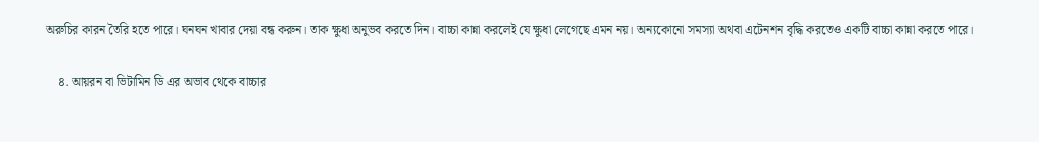অরুচির কারন তৈরি হতে পারে। ঘনঘন খাবার দেয়া বন্ধ করুন। তাক ক্ষুধা অনুভব করতে দিন। বাচ্চা কান্না করলেই যে ক্ষুধা লেগেছে এমন নয়। অন্যকোনো সমস্যা অথবা এটেনশন বৃদ্ধি করতেও একটি বাচ্চা কান্না করতে পারে।

    ৪. আয়রন বা ভিটামিন ডি এর অভাব থেকে বাচ্চার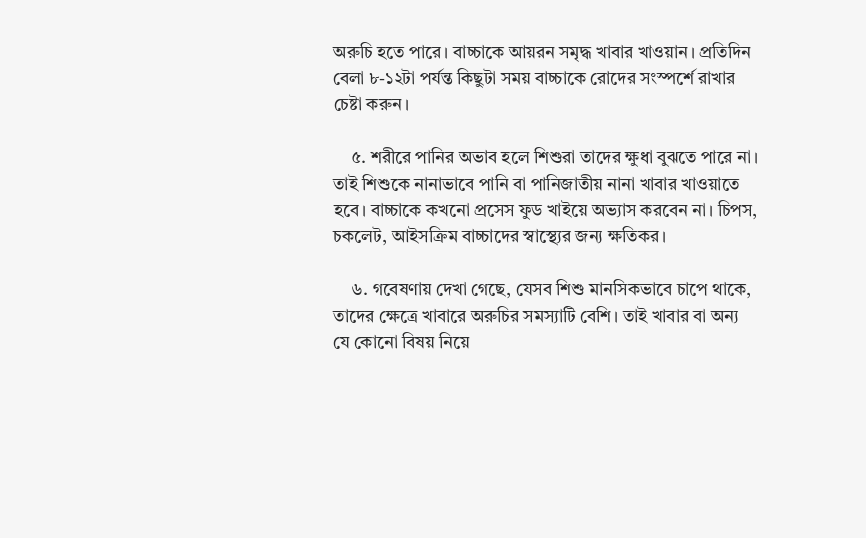অরুচি হতে পারে। বাচ্চাকে আয়রন সমৃদ্ধ খাবার খাওয়ান। প্রতিদিন বেলা ৮-১২টা পর্যন্ত কিছুটা সময় বাচ্চাকে রোদের সংস্পর্শে রাখার চেষ্টা করুন।

    ৫. শরীরে পানির অভাব হলে শিশুরা তাদের ক্ষুধা বুঝতে পারে না। তাই শিশুকে নানাভাবে পানি বা পানিজাতীয় নানা খাবার খাওয়াতে হবে। বাচ্চাকে কখনো প্রসেস ফুড খাইয়ে অভ্যাস করবেন না। চিপস, চকলেট, আইসক্রিম বাচ্চাদের স্বাস্থ্যের জন্য ক্ষতিকর।

    ৬. গবেষণায় দেখা গেছে, যেসব শিশু মানসিকভাবে চাপে থাকে, তাদের ক্ষেত্রে খাবারে অরুচির সমস্যাটি বেশি। তাই খাবার বা অন্য যে কোনো বিষয় নিয়ে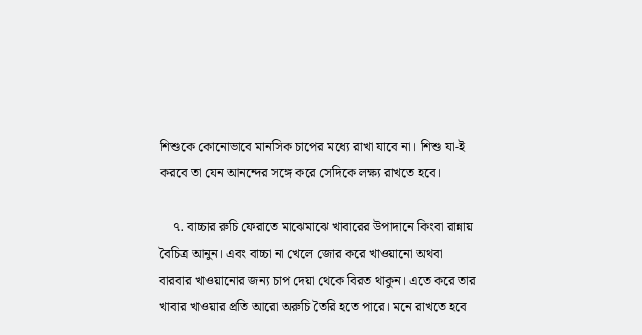শিশুকে কোনোভাবে মানসিক চাপের মধ্যে রাখা যাবে না। শিশু যা-ই করবে তা যেন আনন্দের সঙ্গে করে সেদিকে লক্ষ্য রাখতে হবে।

    ৭. বাচ্চার রুচি ফেরাতে মাঝেমাঝে খাবারের উপাদানে কিংবা রান্নায় বৈচিত্র আনুন। এবং বাচ্চা না খেলে জোর করে খাওয়ানো অথবা বারবার খাওয়ানোর জন্য চাপ দেয়া থেকে বিরত থাকুন। এতে করে তার খাবার খাওয়ার প্রতি আরো অরুচি তৈরি হতে পারে। মনে রাখতে হবে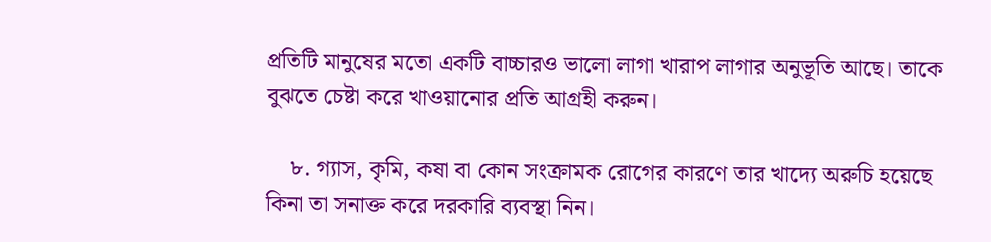প্রতিটি মানুষের মতো একটি বাচ্চারও ভালো লাগা খারাপ লাগার অনুভূতি আছে। তাকে বুঝতে চেষ্টা করে খাওয়ানোর প্রতি আগ্রহী করুন।

    ৮. গ্যাস, কৃমি, কষা বা কোন সংক্রামক রোগের কারণে তার খাদ্যে অরুচি হয়েছে কিনা তা সনাক্ত করে দরকারি ব্যবস্থা নিন।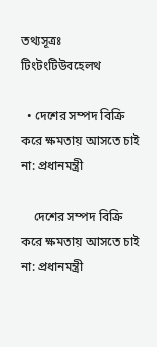তথ্যসূত্রঃ টিংটংটিউবহেলথ

  • দেশের সম্পদ বিক্রি করে ক্ষমতায় আসতে চাই না: প্রধানমন্ত্রী

    দেশের সম্পদ বিক্রি করে ক্ষমতায় আসতে চাই না: প্রধানমন্ত্রী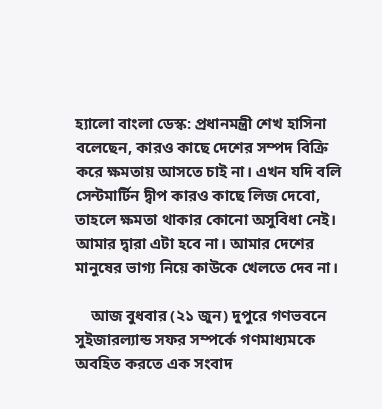হ্যালো বাংলা ডেস্ক: প্রধানমন্ত্রী শেখ হাসিনা বলেছেন, কারও কাছে দেশের সম্পদ বিক্রি করে ক্ষমতায় আসতে চাই না। এখন যদি বলি সেন্টমার্টিন দ্বীপ কারও কাছে লিজ দেবো, তাহলে ক্ষমতা থাকার কোনো অসুবিধা নেই। আমার দ্বারা এটা হবে না। আমার দেশের মানুষের ভাগ্য নিয়ে কাউকে খেলতে দেব না।

    আজ বুধবার (২১ জুন) দুপুরে গণভবনে সুইজারল্যান্ড সফর সম্পর্কে গণমাধ্যমকে অবহিত করতে এক সংবাদ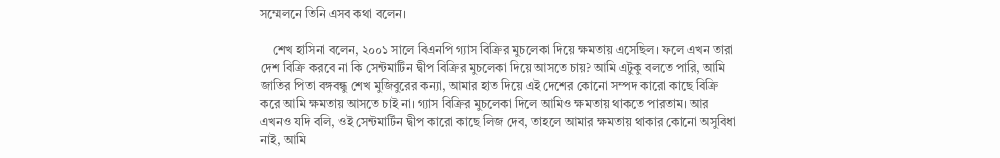সম্মেলনে তিনি এসব কথা বলেন।

    শেখ হাসিনা বলেন, ২০০১ সালে বিএনপি গ্যাস বিক্রির মুচলেকা দিয়ে ক্ষমতায় এসেছিল। ফলে এখন তারা দেশ বিক্রি করবে না কি সেন্টমার্টিন দ্বীপ বিক্রির মুচলেকা দিয়ে আসতে চায়? আমি এটুকু বলতে পারি, আমি জাতির পিতা বঙ্গবন্ধু শেখ মুজিবুরের কন্যা, আমার হাত দিয়ে এই দেশের কোনো সম্পদ কারো কাছে বিক্রি করে আমি ক্ষমতায় আসতে চাই না। গ্যাস বিক্রির মুচলেকা দিলে আমিও ক্ষমতায় থাকতে পারতাম। আর এখনও যদি বলি, ওই সেন্টমার্টিন দ্বীপ কারো কাছে লিজ দেব, তাহলে আমার ক্ষমতায় থাকার কোনো অসুবিধা নাই, আমি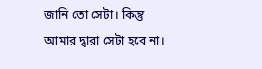জানি তো সেটা। কিন্তু আমার দ্বারা সেটা হবে না।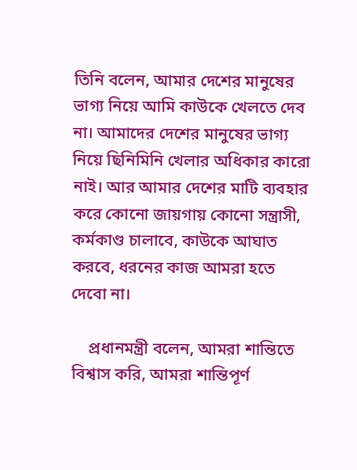তিনি বলেন, আমার দেশের মানুষের ভাগ্য নিয়ে আমি কাউকে খেলতে দেব না। আমাদের দেশের মানুষের ভাগ্য নিয়ে ছিনিমিনি খেলার অধিকার কারো নাই। আর আমার দেশের মাটি ব্যবহার করে কোনো জায়গায় কোনো সন্ত্রাসী, কর্মকাণ্ড চালাবে, কাউকে আঘাত করবে, ধরনের কাজ আমরা হতে দেবো না।

    প্রধানমন্ত্রী বলেন, আমরা শান্তিতে বিশ্বাস করি, আমরা শান্তিপূর্ণ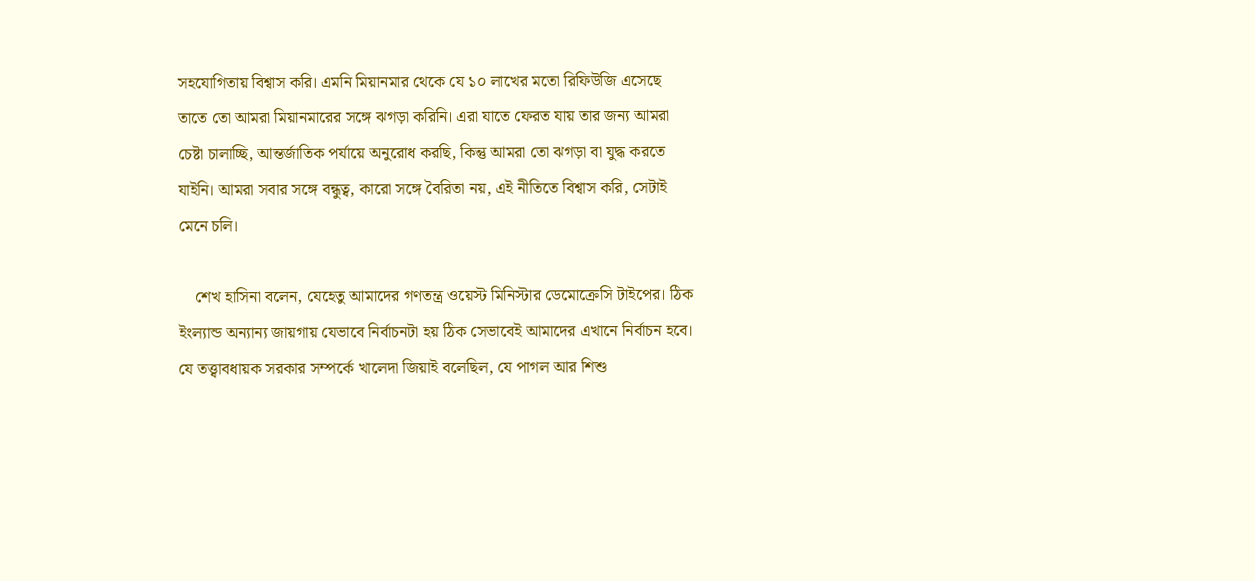সহযোগিতায় বিশ্বাস করি। এমনি মিয়ানমার থেকে যে ১০ লাখের মতো রিফিউজি এসেছে তাতে তো আমরা মিয়ানমারের সঙ্গে ঝগড়া করিনি। এরা যাতে ফেরত যায় তার জন্য আমরা চেষ্টা চালাচ্ছি, আন্তর্জাতিক পর্যায়ে অনুরোধ করছি, কিন্তু আমরা তো ঝগড়া বা যুদ্ধ করতে যাইনি। আমরা সবার সঙ্গে বন্ধুত্ব, কারো সঙ্গে বৈরিতা নয়, এই নীতিতে বিশ্বাস করি, সেটাই মেনে চলি।

    শেখ হাসিনা বলেন, যেহেতু আমাদের গণতন্ত্র ওয়েস্ট মিনিস্টার ডেমোক্রেসি টাইপের। ঠিক ইংল্যান্ড অন্যান্য জায়গায় যেভাবে নির্বাচনটা হয় ঠিক সেভাবেই আমাদের এখানে নির্বাচন হবে। যে তত্ত্বাবধায়ক সরকার সম্পর্কে খালেদা জিয়াই বলেছিল, যে পাগল আর শিশু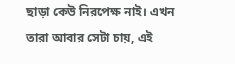ছাড়া কেউ নিরপেক্ষ নাই। এখন তারা আবার সেটা চায়, এই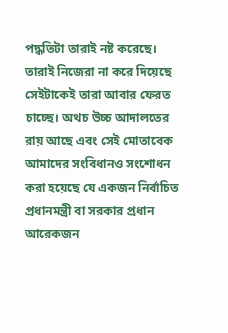পদ্ধতিটা তারাই নষ্ট করেছে। তারাই নিজেরা না করে দিয়েছে সেইটাকেই তারা আবার ফেরত চাচ্ছে। অথচ উচ্চ আদালতের রায় আছে এবং সেই মোতাবেক আমাদের সংবিধানও সংশোধন করা হয়েছে যে একজন নির্বাচিত প্রধানমন্ত্রী বা সরকার প্রধান আরেকজন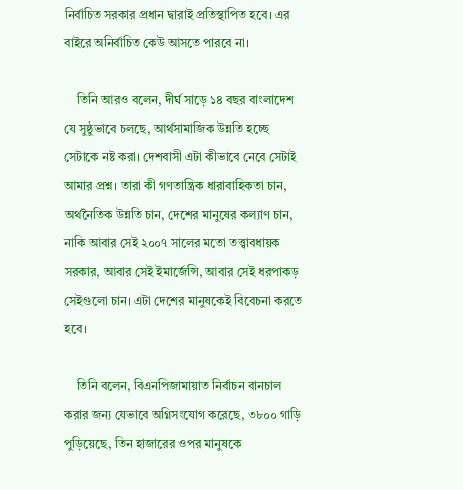নির্বাচিত সরকার প্রধান দ্বারাই প্রতিস্থাপিত হবে। এর বাইরে অনির্বাচিত কেউ আসতে পারবে না।

    তিনি আরও বলেন, দীর্ঘ সাড়ে ১৪ বছর বাংলাদেশ যে সুষ্ঠুভাবে চলছে, আর্থসামাজিক উন্নতি হচ্ছে সেটাকে নষ্ট করা। দেশবাসী এটা কীভাবে নেবে সেটাই আমার প্রশ্ন। তারা কী গণতান্ত্রিক ধারাবাহিকতা চান, অর্থনৈতিক উন্নতি চান, দেশের মানুষের কল্যাণ চান, নাকি আবার সেই ২০০৭ সালের মতো তত্ত্বাবধায়ক সরকার, আবার সেই ইমার্জেন্সি, আবার সেই ধরপাকড় সেইগুলো চান। এটা দেশের মানুষকেই বিবেচনা করতে হবে।

    তিনি বলেন, বিএনপিজামায়াত নির্বাচন বানচাল করার জন্য যেভাবে অগ্নিসংযোগ করেছে, ৩৮০০ গাড়ি পুড়িয়েছে, তিন হাজারের ওপর মানুষকে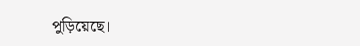পুড়িয়েছে।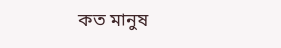কত মানুষ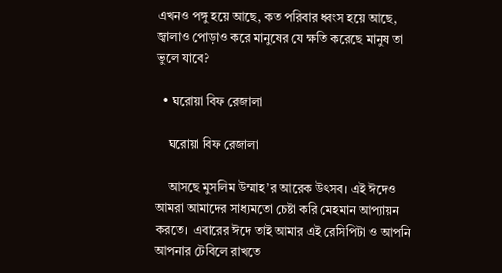এখনও পঙ্গু হয়ে আছে, কত পরিবার ধ্বংস হয়ে আছে, জ্বালাও পোড়াও করে মানুষের যে ক্ষতি করেছে মানুষ তা ভুলে যাবে?

  • ঘরোয়া বিফ রেজালা

    ঘরোয়া বিফ রেজালা

    আসছে মুসলিম উম্মাহ’র আরেক উৎসব। এই ঈদেও আমরা আমাদের সাধ‍্যমতো চেষ্টা করি মেহমান আপ‍্যায়ন করতে।  এবারের ঈদে তাই আমার এই রেসিপিটা ও আপনি আপনার টেবিলে রাখতে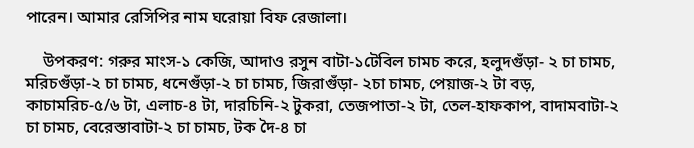পারেন। আমার রেসিপির নাম ঘরোয়া বিফ রেজালা।

    উপকরণ: গরুর মাংস-১ কেজি, আদাও রসুন বাটা-১টেবিল চামচ করে, হলুদগুঁড়া- ২ চা চামচ, মরিচগুঁড়া-২ চা চামচ, ধনেগুঁড়া-২ চা চামচ, জিরাগুঁড়া- ২চা চামচ, পেয়াজ-২ টা বড়, কাচামরিচ-৫/৬ টা, এলাচ-৪ টা, দারচিনি-২ টুকরা, তেজপাতা-২ টা, তেল-হাফকাপ, বাদামবাটা-২ চা চামচ, বেরেস্তাবাটা-২ চা চামচ, টক দৈ-৪ চা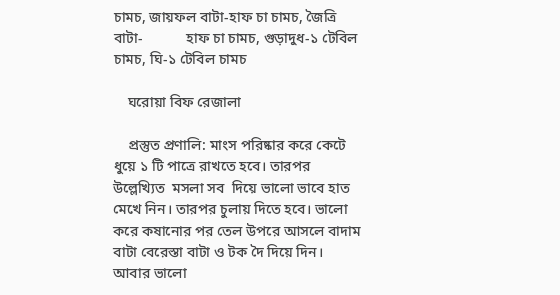চামচ, জায়ফল বাটা-হাফ চা চামচ, জৈত্রি বাটা-            হাফ চা চামচ, গুড়াদুধ-১ টেবিল চামচ, ঘি-১ টেবিল চামচ

    ঘরোয়া বিফ রেজালা

    প্রস্তুত প্রণালি: মাংস পরিষ্কার করে কেটে ধুয়ে ১ টি পাত্রে রাখতে হবে। তারপর  উল্লেখ্যিত  মসলা সব  দিয়ে ভালো ভাবে হাত মেখে নিন। তারপর চুলায় দিতে হবে। ভালো করে কষানোর পর তেল উপরে আসলে বাদাম বাটা বেরেস্তা বাটা ও টক দৈ দিয়ে দিন। আবার ভালো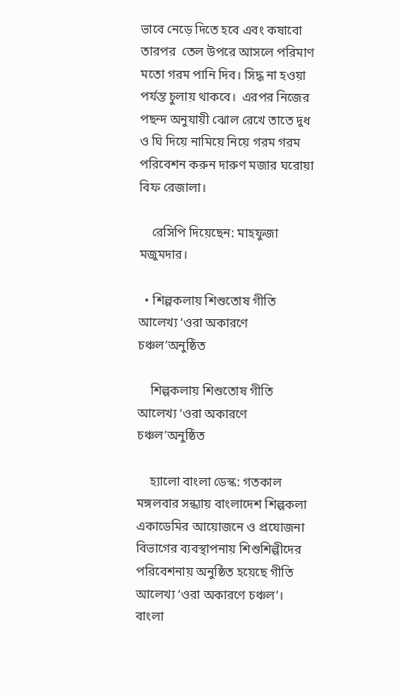ভাবে নেড়ে দিতে হবে এবং কষাবো তারপর  তেল উপরে আসলে পরিমাণ মতো গরম পানি দিব। সিদ্ধ না হওয়া পর্যন্ত চুলায় থাকবে।  এরপর নিজের পছন্দ অনুযায়ী ঝোল রেখে তাতে দুধ ও ঘি দিয়ে নামিয়ে নিয়ে গরম গরম  পরিবেশন করুন দারুণ মজার ঘরোয়া বিফ রেজালা।

    রেসিপি দিয়েছেন: মাহফুজা মজুমদার।

  • শিল্পকলায় শিশুতোষ গীতি আলেখ্য ‘ওরা অকারণে চঞ্চল’অনুষ্ঠিত

    শিল্পকলায় শিশুতোষ গীতি আলেখ্য ‘ওরা অকারণে চঞ্চল’অনুষ্ঠিত

    হ্যালো বাংলা ডেস্ক: গতকাল মঙ্গলবার সন্ধ্যায় বাংলাদেশ শিল্পকলা একাডেমির আয়োজনে ও প্রযোজনা বিভাগের ব্যবস্থাপনায় শিশুশিল্পীদের পরিবেশনায় অনুষ্ঠিত হয়েছে গীতি আলেখ্য ‘ওরা অকারণে চঞ্চল’। বাংলা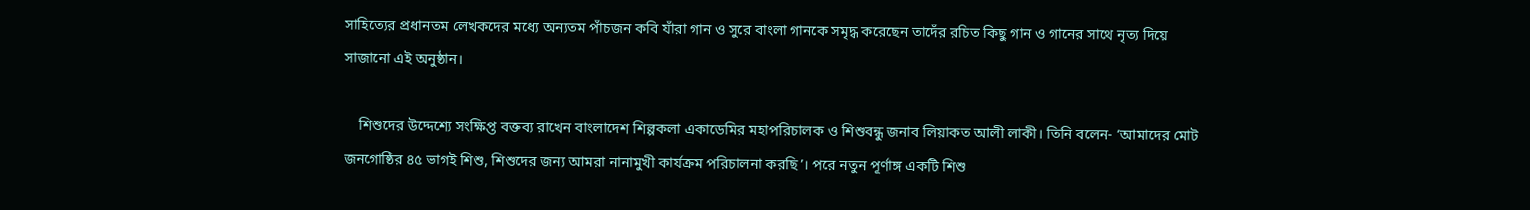সাহিত্যের প্রধানতম লেখকদের মধ্যে অন্যতম পাঁচজন কবি যাঁরা গান ও সুরে বাংলা গানকে সমৃদ্ধ করেছেন তাদেঁর রচিত কিছু গান ও গানের সাথে নৃত্য দিয়ে সাজানো এই অনুষ্ঠান।

    শিশুদের উদ্দেশ্যে সংক্ষিপ্ত বক্তব্য রাখেন বাংলাদেশ শিল্পকলা একাডেমির মহাপরিচালক ও শিশুবন্ধু জনাব লিয়াকত আলী লাকী। তিনি বলেন- ‘আমাদের মোট জনগোষ্ঠির ৪৫ ভাগই শিশু, শিশুদের জন্য আমরা নানামুখী কার্যক্রম পরিচালনা করছি’। পরে নতুন পূর্ণাঙ্গ একটি শিশু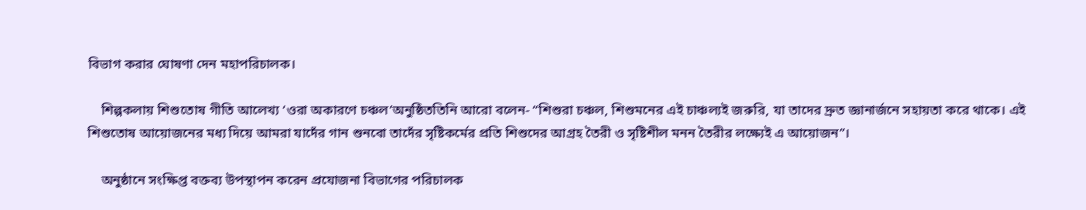বিভাগ করার ঘোষণা দেন মহাপরিচালক।

    শিল্পকলায় শিশুতোষ গীতি আলেখ্য ‘ওরা অকারণে চঞ্চল’অনুষ্ঠিততিনি আরো বলেন- “শিশুরা চঞ্চল, শিশুমনের এই চাঞ্চল্যই জরুরি, যা তাদের দ্রুত জ্ঞানার্জনে সহায়তা করে থাকে। এই শিশুতোষ আয়োজনের মধ্য দিয়ে আমরা যাদেঁর গান শুনবো তাদেঁর সৃষ্টিকর্মের প্রতি শিশুদের আগ্রহ তৈরী ও সৃষ্টিশীল মনন তৈরীর লক্ষ্যেই এ আয়োজন”।

    অনুষ্ঠানে সংক্ষিপ্ত বক্তব্য উপস্থাপন করেন প্রযোজনা বিভাগের পরিচালক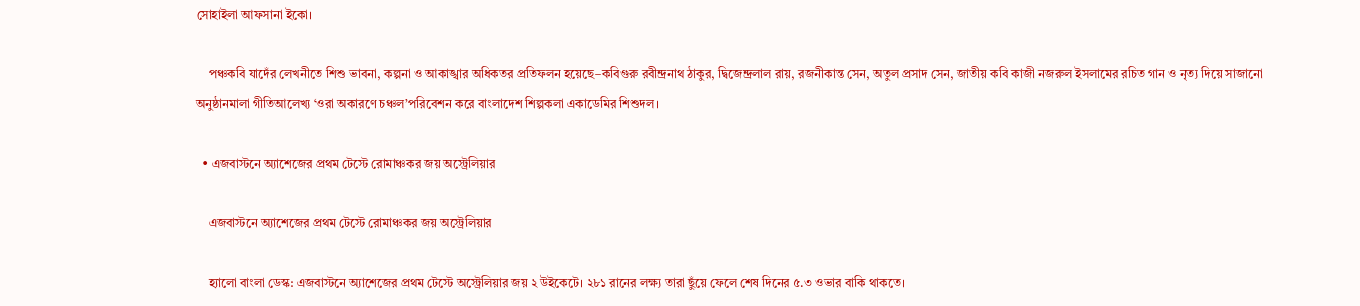সোহাইলা আফসানা ইকো।

    পঞ্চকবি যাদেঁর লেখনীতে শিশু ভাবনা, কল্পনা ও আকাঙ্খার অধিকতর প্রতিফলন হয়েছে–কবিগুরু রবীন্দ্রনাথ ঠাকুর, দ্বিজেন্দ্রলাল রায়, রজনীকান্ত সেন, অতুল প্রসাদ সেন, জাতীয় কবি কাজী নজরুল ইসলামের রচিত গান ও নৃত্য দিয়ে সাজানো অনুষ্ঠানমালা গীতিআলেখ্য ‘ওরা অকারণে চঞ্চল’পরিবেশন করে বাংলাদেশ শিল্পকলা একাডেমির শিশুদল।

  • এজবাস্টনে অ্যাশেজের প্রথম টেস্টে রোমাঞ্চকর জয় অস্ট্রেলিয়ার

    এজবাস্টনে অ্যাশেজের প্রথম টেস্টে রোমাঞ্চকর জয় অস্ট্রেলিয়ার

    হ্যালো বাংলা ডেস্ক: এজবাস্টনে অ্যাশেজের প্রথম টেস্টে অস্ট্রেলিয়ার জয় ২ উইকেটে। ২৮১ রানের লক্ষ্য তারা ছুঁয়ে ফেলে শেষ দিনের ৫.৩ ওভার বাকি থাকতে।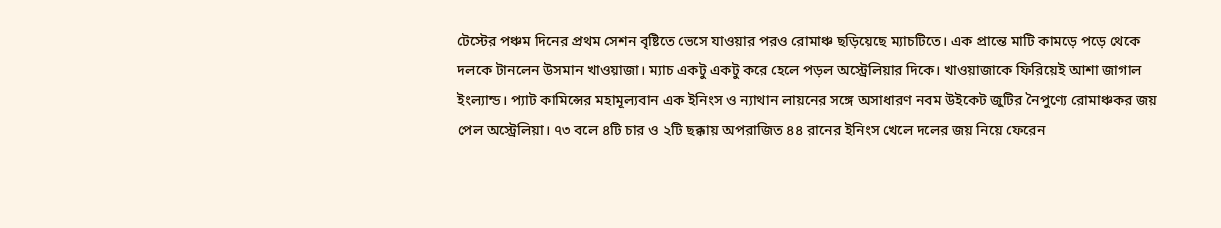টেস্টের পঞ্চম দিনের প্রথম সেশন বৃষ্টিতে ভেসে যাওয়ার পরও রোমাঞ্চ ছড়িয়েছে ম্যাচটিতে। এক প্রান্তে মাটি কামড়ে পড়ে থেকে দলকে টানলেন উসমান খাওয়াজা। ম্যাচ একটু একটু করে হেলে পড়ল অস্ট্রেলিয়ার দিকে। খাওয়াজাকে ফিরিয়েই আশা জাগাল ইংল্যান্ড। প্যাট কামিন্সের মহামূল্যবান এক ইনিংস ও ন্যাথান লায়নের সঙ্গে অসাধারণ নবম উইকেট জুটির নৈপুণ্যে রোমাঞ্চকর জয় পেল অস্ট্রেলিয়া। ৭৩ বলে ৪টি চার ও ২টি ছক্কায় অপরাজিত ৪৪ রানের ইনিংস খেলে দলের জয় নিয়ে ফেরেন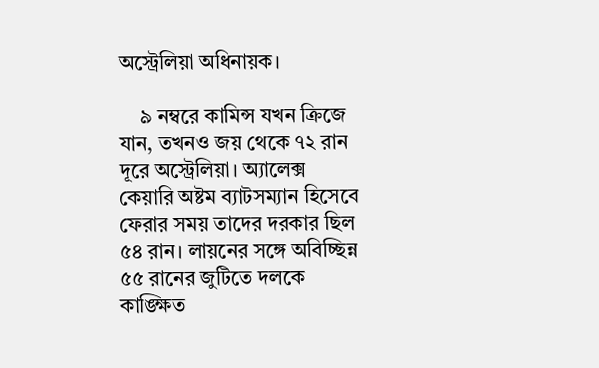অস্ট্রেলিয়া অধিনায়ক।

    ৯ নম্বরে কামিন্স যখন ক্রিজে যান, তখনও জয় থেকে ৭২ রান দূরে অস্ট্রেলিয়া। অ্যালেক্স কেয়ারি অষ্টম ব্যাটসম্যান হিসেবে ফেরার সময় তাদের দরকার ছিল ৫৪ রান। লায়নের সঙ্গে অবিচ্ছিন্ন ৫৫ রানের জুটিতে দলকে কাঙ্ক্ষিত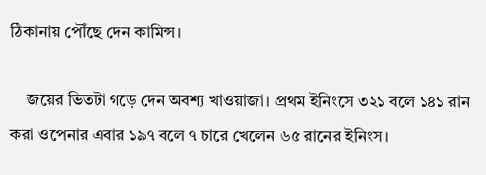ঠিকানায় পৌঁছে দেন কামিন্স।

    জয়ের ভিতটা গড়ে দেন অবশ্য খাওয়াজা। প্রথম ইনিংসে ৩২১ বলে ১৪১ রান করা ওপেনার এবার ১৯৭ বলে ৭ চারে খেলেন ৬৫ রানের ইনিংস।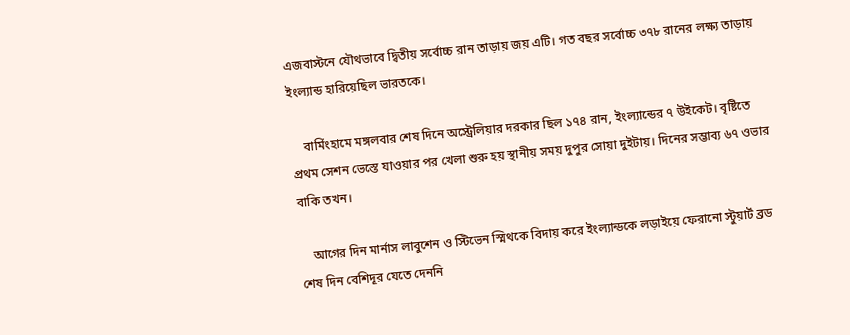এজবাস্টনে যৌথভাবে দ্বিতীয় সর্বোচ্চ রান তাড়ায় জয় এটি। গত বছর সর্বোচ্চ ৩৭৮ রানের লক্ষ্য তাড়ায় ইংল্যান্ড হারিয়েছিল ভারতকে।

    বার্মিংহামে মঙ্গলবার শেষ দিনে অস্ট্রেলিয়ার দরকার ছিল ১৭৪ রান, ইংল্যান্ডের ৭ উইকেট। বৃষ্টিতে প্রথম সেশন ভেস্তে যাওয়ার পর খেলা শুরু হয় স্থানীয় সময় দুপুর সোয়া দুইটায়। দিনের সম্ভাব্য ৬৭ ওভার বাকি তখন।

    আগের দিন মার্নাস লাবুশেন ও স্টিভেন স্মিথকে বিদায় করে ইংল্যান্ডকে লড়াইয়ে ফেরানো স্টুয়ার্ট ব্রড শেষ দিন বেশিদূর যেতে দেননি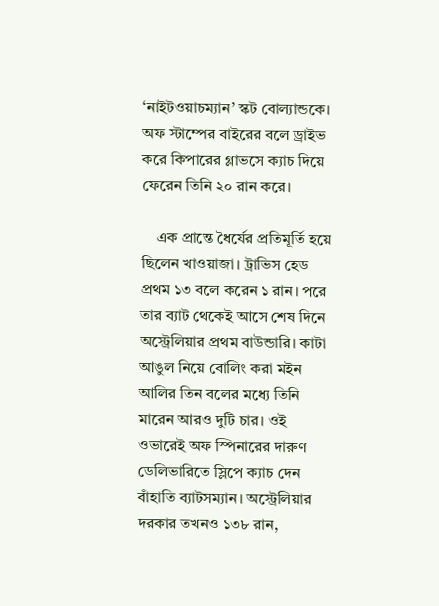‘নাইটওয়াচম্যান’ স্কট বোল্যান্ডকে। অফ স্টাম্পের বাইরের বলে ড্রাইভ করে কিপারের গ্লাভসে ক্যাচ দিয়ে ফেরেন তিনি ২০ রান করে।

    এক প্রান্তে ধৈর্যের প্রতিমূর্তি হয়ে ছিলেন খাওয়াজা। ট্রাভিস হেড প্রথম ১৩ বলে করেন ১ রান। পরে তার ব্যাট থেকেই আসে শেষ দিনে অস্ট্রেলিয়ার প্রথম বাউন্ডারি। কাটা আঙুল নিয়ে বোলিং করা মইন আলির তিন বলের মধ্যে তিনি মারেন আরও দুটি চার। ওই ওভারেই অফ স্পিনারের দারুণ ডেলিভারিতে স্লিপে ক্যাচ দেন বাঁহাতি ব্যাটসম্যান। অস্ট্রেলিয়ার দরকার তখনও ১৩৮ রান,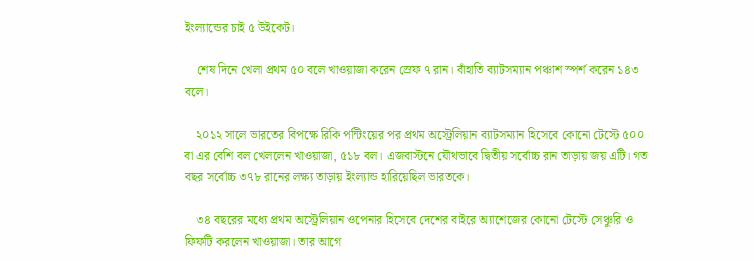ইংল্যান্ডের চাই ৫ উইকেট।

    শেষ দিনে খেলা প্রথম ৫০ বলে খাওয়াজা করেন স্রেফ ৭ রান। বাঁহাতি ব্যাটসম্যান পঞ্চাশ স্পর্শ করেন ১৪৩ বলে।

    ২০১২ সালে ভারতের বিপক্ষে রিকি পন্টিংয়ের পর প্রথম অস্ট্রেলিয়ান ব্যাটসম্যান হিসেবে কোনো টেস্টে ৫০০ বা এর বেশি বল খেললেন খাওয়াজা, ৫১৮ বল। এজবাস্টনে যৌথভাবে দ্বিতীয় সর্বোচ্চ রান তাড়ায় জয় এটি। গত বছর সর্বোচ্চ ৩৭৮ রানের লক্ষ্য তাড়ায় ইংল্যান্ড হারিয়েছিল ভারতকে।

    ৩৪ বছরের মধ্যে প্রথম অস্ট্রেলিয়ান ওপেনার হিসেবে দেশের বাইরে অ্যাশেজের কোনো টেস্টে সেঞ্চুরি ও ফিফটি করলেন খাওয়াজা। তার আগে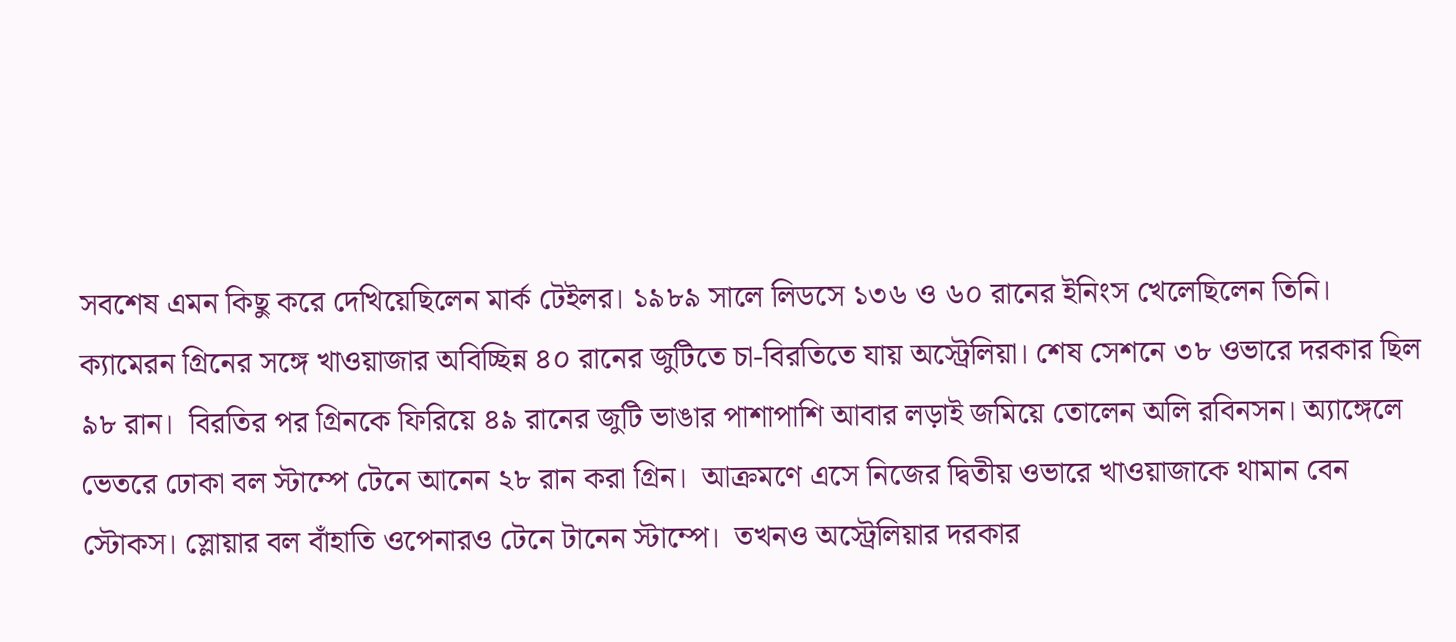সবশেষ এমন কিছু করে দেখিয়েছিলেন মার্ক টেইলর। ১৯৮৯ সালে লিডসে ১৩৬ ও ৬০ রানের ইনিংস খেলেছিলেন তিনি।  ক্যামেরন গ্রিনের সঙ্গে খাওয়াজার অবিচ্ছিন্ন ৪০ রানের জুটিতে চা-বিরতিতে যায় অস্ট্রেলিয়া। শেষ সেশনে ৩৮ ওভারে দরকার ছিল ৯৮ রান।  বিরতির পর গ্রিনকে ফিরিয়ে ৪৯ রানের জুটি ভাঙার পাশাপাশি আবার লড়াই জমিয়ে তোলেন অলি রবিনসন। অ্যাঙ্গেলে ভেতরে ঢোকা বল স্টাম্পে টেনে আনেন ২৮ রান করা গ্রিন।  আক্রমণে এসে নিজের দ্বিতীয় ওভারে খাওয়াজাকে থামান বেন স্টোকস। স্লোয়ার বল বাঁহাতি ওপেনারও টেনে টানেন স্টাম্পে।  তখনও অস্ট্রেলিয়ার দরকার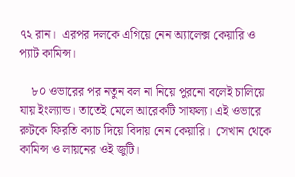৭২ রান।  এরপর দলকে এগিয়ে নেন অ্যালেক্স কেয়ারি ও প্যাট কামিন্স।

    ৮০ ওভারের পর নতুন বল না নিয়ে পুরনো বলেই চালিয়ে যায় ইংল্যান্ড। তাতেই মেলে আরেকটি সাফল্য। এই ওভারে রুটকে ফিরতি ক্যাচ দিয়ে বিদায় নেন কেয়ারি।  সেখান থেকে কামিন্স ও লায়নের ওই জুটি।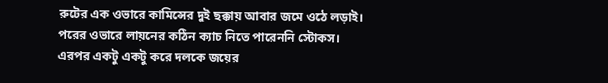রুটের এক ওভারে কামিন্সের দুই ছক্কায় আবার জমে ওঠে লড়াই। পরের ওভারে লায়নের কঠিন ক্যাচ নিতে পারেননি স্টোকস।  এরপর একটু একটু করে দলকে জয়ের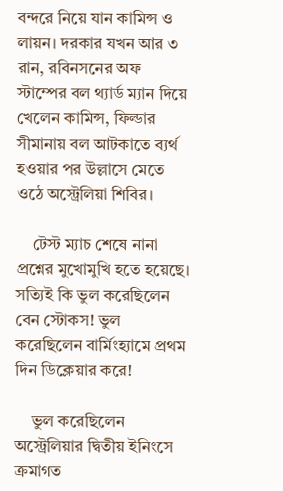বন্দরে নিয়ে যান কামিন্স ও লায়ন। দরকার যখন আর ৩ রান, রবিনসনের অফ স্টাম্পের বল থ্যার্ড ম্যান দিয়ে খেলেন কামিন্স, ফিল্ডার সীমানায় বল আটকাতে ব্যর্থ হওয়ার পর উল্লাসে মেতে ওঠে অস্ট্রেলিয়া শিবির।

    টেস্ট ম্যাচ শেষে নানা প্রশ্নের মুখোমুখি হতে হয়েছে। সত্যিই কি ভুল করেছিলেন বেন স্টোকস! ভুল করেছিলেন বার্মিংহ্যামে প্রথম দিন ডিক্লেয়ার করে!

    ভুল করেছিলেন অস্ট্রেলিয়ার দ্বিতীয় ইনিংসে ক্রমাগত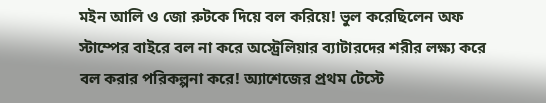মইন আলি ও জো রুটকে দিয়ে বল করিয়ে! ভুল করেছিলেন অফ স্টাম্পের বাইরে বল না করে অস্ট্রেলিয়ার ব্যাটারদের শরীর লক্ষ্য করে বল করার পরিকল্পনা করে! অ্যাশেজের প্রথম টেস্টে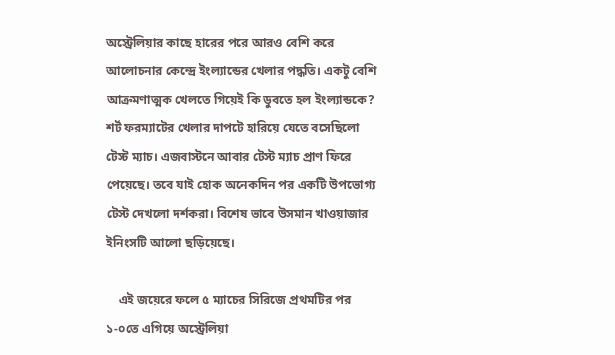অস্ট্রেলিয়ার কাছে হারের পরে আরও বেশি করে আলোচনার কেন্দ্রে ইংল্যান্ডের খেলার পদ্ধতি। একটু বেশি আক্রমণাত্মক খেলতে গিয়েই কি ডুবতে হল ইংল্যান্ডকে? শর্ট ফরম্যাটের খেলার দাপটে হারিয়ে যেতে বসেছিলো টেস্ট ম্যাচ। এজবাস্টনে আবার টেস্ট ম্যাচ প্রাণ ফিরে পেয়েছে। তবে যাই হোক অনেকদিন পর একটি উপভোগ্য টেস্ট দেখলো দর্শকরা। বিশেষ ভাবে উসমান খাওয়াজার ইনিংসটি আলো ছড়িয়েছে।

    এই জয়েরে ফলে ৫ ম্যাচের সিরিজে প্রথমটির পর ১-০তে এগিয়ে অস্ট্রেলিয়া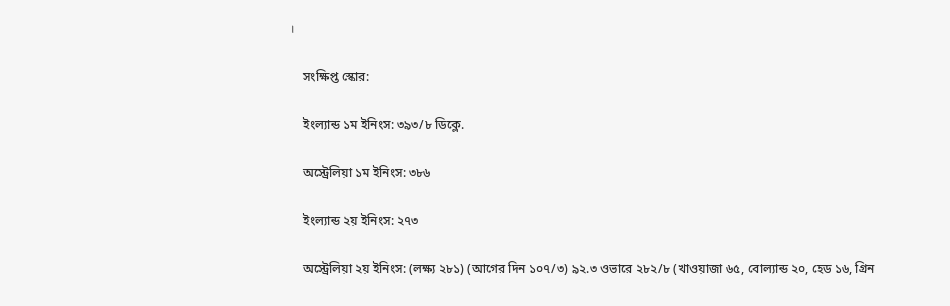।

    সংক্ষিপ্ত স্কোর:

    ইংল্যান্ড ১ম ইনিংস: ৩৯৩/৮ ডিক্লে.

    অস্ট্রেলিয়া ১ম ইনিংস: ৩৮৬

    ইংল্যান্ড ২য় ইনিংস: ২৭৩

    অস্ট্রেলিয়া ২য় ইনিংস: (লক্ষ্য ২৮১) (আগের দিন ১০৭/৩) ৯২.৩ ওভারে ২৮২/৮ (খাওয়াজা ৬৫, বোল্যান্ড ২০, হেড ১৬, গ্রিন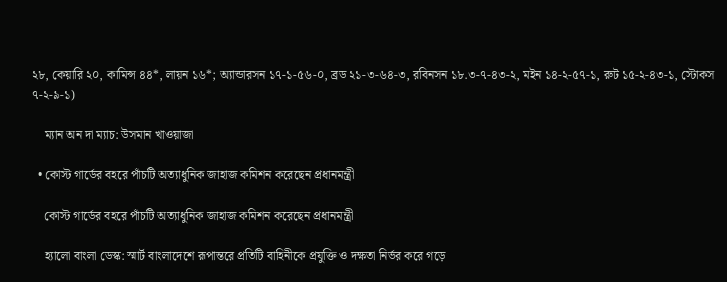২৮, কেয়ারি ২০, কামিন্স ৪৪*, লায়ন ১৬*; অ্যান্ডারসন ১৭-১-৫৬-০, ব্রড ২১-৩-৬৪-৩, রবিনসন ১৮.৩-৭-৪৩-২, মইন ১৪-২-৫৭-১, রুট ১৫-২-৪৩-১, স্টোকস ৭-২-৯-১)

    ম্যান অন দা ম্যাচ: উসমান খাওয়াজা

  • কোস্ট গার্ডের বহরে পাঁচটি অত্যাধুনিক জাহাজ কমিশন করেছেন প্রধানমন্ত্রী

    কোস্ট গার্ডের বহরে পাঁচটি অত্যাধুনিক জাহাজ কমিশন করেছেন প্রধানমন্ত্রী

    হ্যালো বাংলা ডেস্ক: স্মার্ট বাংলাদেশে রূপান্তরে প্রতিটি বাহিনীকে প্রযুক্তি ও দক্ষতা নির্ভর করে গড়ে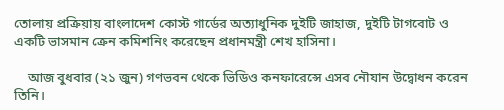তোলায় প্রক্রিয়ায় বাংলাদেশ কোস্ট গার্ডের অত্যাধুনিক দুইটি জাহাজ, দুইটি টাগবোট ও একটি ভাসমান ক্রেন কমিশনিং করেছেন প্রধানমন্ত্রী শেখ হাসিনা।

    আজ বুধবার (২১ জুন) গণভবন থেকে ভিডিও কনফারেন্সে এসব নৌযান উদ্বোধন করেন তিনি।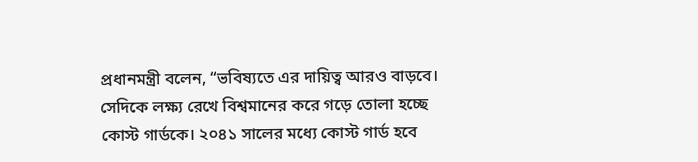প্রধানমন্ত্রী বলেন, “ভবিষ্যতে এর দায়িত্ব আরও বাড়বে। সেদিকে লক্ষ্য রেখে বিশ্বমানের করে গড়ে তোলা হচ্ছে কোস্ট গার্ডকে। ২০৪১ সালের মধ্যে কোস্ট গার্ড হবে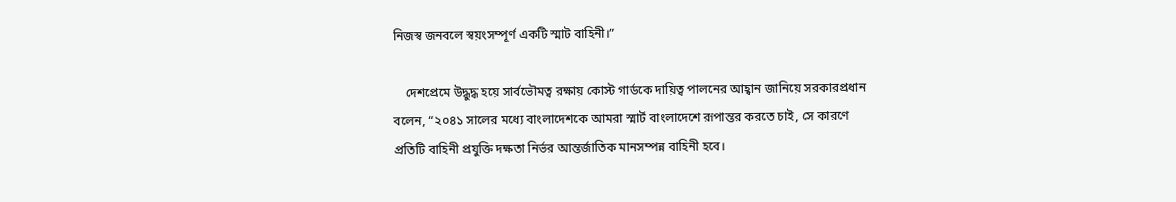নিজস্ব জনবলে স্বয়ংসম্পূর্ণ একটি স্মাট বাহিনী।”

    দেশপ্রেমে উদ্ধুদ্ধ হয়ে সার্বভৌমত্ব রক্ষায় কোস্ট গার্ডকে দায়িত্ব পালনের আহ্বান জানিয়ে সরকারপ্রধান বলেন, “২০৪১ সালের মধ্যে বাংলাদেশকে আমরা স্মার্ট বাংলাদেশে রূপান্তর করতে চাই, সে কারণে প্রতিটি বাহিনী প্রযুক্তি দক্ষতা নির্ভর আন্তর্জাতিক মানসম্পন্ন বাহিনী হবে।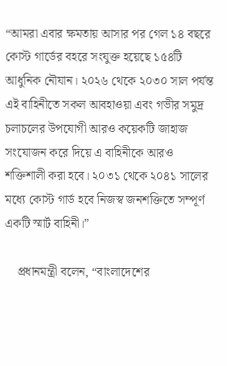“আমরা এবার ক্ষমতায় আসার পর গেল ১৪ বছরে কোস্ট গার্ডের বহরে সংযুক্ত হয়েছে ১৫৪টি আধুনিক নৌযান। ২০২৬ থেকে ২০৩০ সাল পর্যন্ত এই বাহিনীতে সকল আবহাওয়া এবং গভীর সমুদ্র চলাচলের উপযোগী আরও কয়েকটি জাহাজ সংযোজন করে দিয়ে এ বাহিনীকে আরও শক্তিশালী করা হবে। ২০৩১ থেকে ২০৪১ সালের মধ্যে কোস্ট গার্ড হবে নিজস্ব জনশক্তিতে সম্পূর্ণ একটি স্মার্ট বাহিনী।”

    প্রধানমন্ত্রী বলেন, “বাংলাদেশের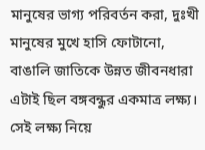মানুষের ভাগ্য পরিবর্তন করা, দুঃখী মানুষের মুখে হাসি ফোটানো, বাঙালি জাতিকে উন্নত জীবনধারা এটাই ছিল বঙ্গবন্ধুর একমাত্র লক্ষ্য। সেই লক্ষ্য নিয়ে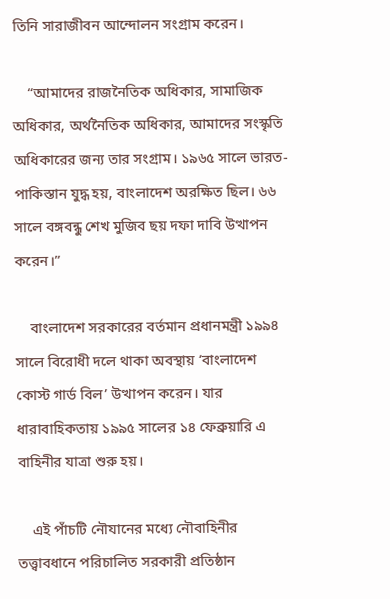তিনি সারাজীবন আন্দোলন সংগ্রাম করেন।

    “আমাদের রাজনৈতিক অধিকার, সামাজিক অধিকার, অর্থনৈতিক অধিকার, আমাদের সংস্কৃতি অধিকারের জন্য তার সংগ্রাম। ১৯৬৫ সালে ভারত-পাকিস্তান যুদ্ধ হয়, বাংলাদেশ অরক্ষিত ছিল। ৬৬ সালে বঙ্গবন্ধু শেখ মুজিব ছয় দফা দাবি উত্থাপন করেন।”

    বাংলাদেশ সরকারের বর্তমান প্রধানমন্ত্রী ১৯৯৪ সালে বিরোধী দলে থাকা অবস্থায় ‘বাংলাদেশ কোস্ট গার্ড বিল’ উত্থাপন করেন। যার ধারাবাহিকতায় ১৯৯৫ সালের ১৪ ফেব্রুয়ারি এ বাহিনীর যাত্রা শুরু হয়।

    এই পাঁচটি নৌযানের মধ্যে নৌবাহিনীর তত্ত্বাবধানে পরিচালিত সরকারী প্রতিষ্ঠান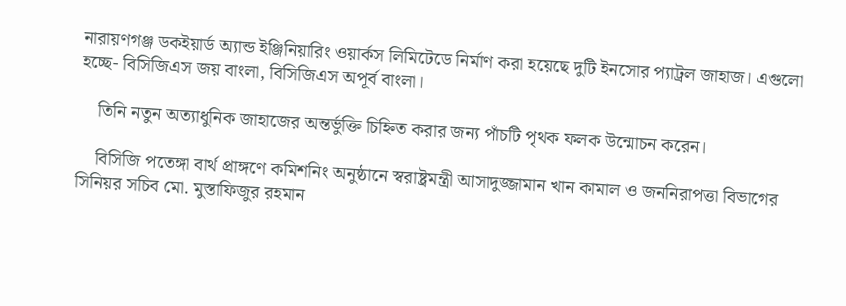নারায়ণগঞ্জ ডকইয়ার্ড অ্যান্ড ইঞ্জিনিয়ারিং ওয়ার্কস লিমিটেডে নির্মাণ করা হয়েছে দুটি ইনসোর প্যাট্রল জাহাজ। এগুলো হচ্ছে- বিসিজিএস জয় বাংলা, বিসিজিএস অপূর্ব বাংলা।

    তিনি নতুন অত্যাধুনিক জাহাজের অন্তর্ভুক্তি চিহ্নিত করার জন্য পাঁচটি পৃথক ফলক উন্মোচন করেন।

    বিসিজি পতেঙ্গা বার্থ প্রাঙ্গণে কমিশনিং অনুষ্ঠানে স্বরাষ্ট্রমন্ত্রী আসাদুজ্জামান খান কামাল ও জননিরাপত্তা বিভাগের সিনিয়র সচিব মো. মুস্তাফিজুর রহমান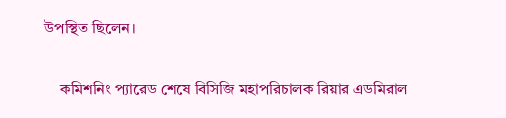উপস্থিত ছিলেন।

    কমিশনিং প্যারেড শেষে বিসিজি মহাপরিচালক রিয়ার এডমিরাল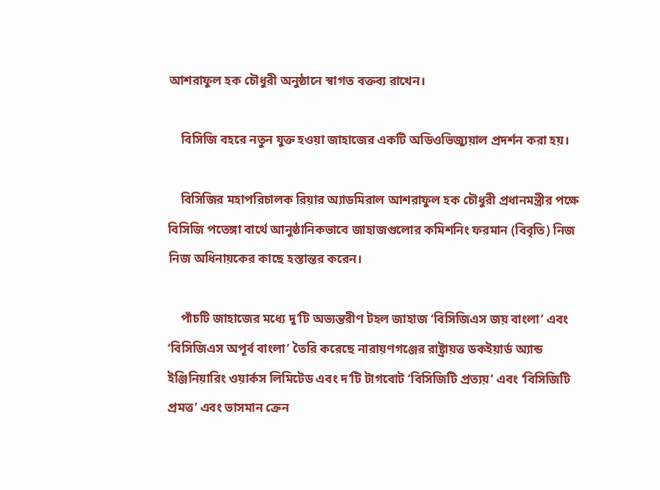আশরাফুল হক চৌধুরী অনুষ্ঠানে স্বাগত বক্তব্য রাখেন।

    বিসিজি বহরে নতুন যুক্ত হওয়া জাহাজের একটি অডিওভিজ্যুয়াল প্রদর্শন করা হয়।

    বিসিজির মহাপরিচালক রিয়ার অ্যাডমিরাল আশরাফুল হক চৌধুরী প্রধানমন্ত্রীর পক্ষে বিসিজি পতেঙ্গা বার্থে আনুষ্ঠানিকভাবে জাহাজগুলোর কমিশনিং ফরমান (বিবৃতি) নিজ নিজ অধিনায়কের কাছে হস্তান্তর করেন।

    পাঁচটি জাহাজের মধ্যে দু’টি অভ্যন্তরীণ টহল জাহাজ ‘বিসিজিএস জয় বাংলা’ এবং ‘বিসিজিএস অপূর্ব বাংলা’ তৈরি করেছে নারায়ণগঞ্জের রাষ্ট্রায়ত্ত ডকইয়ার্ড অ্যান্ড ইঞ্জিনিয়ারিং ওয়ার্কস লিমিটেড এবং দ’টি টাগবোট ‘বিসিজিটি প্রত্যয়’ এবং ‘বিসিজিটি প্রমত্ত’ এবং ভাসমান ক্রেন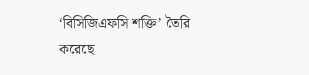‘বিসিজিএফসি শক্তি’ তৈরি করেছে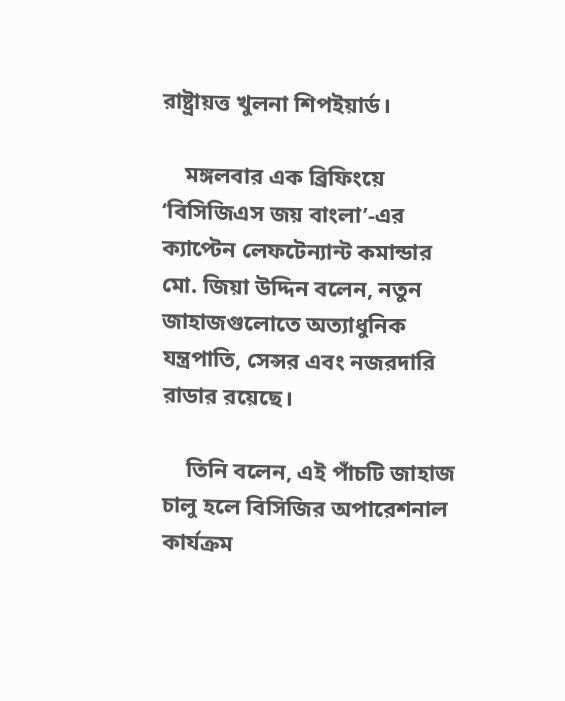রাষ্ট্রায়ত্ত খুলনা শিপইয়ার্ড।

    মঙ্গলবার এক ব্রিফিংয়ে ‘বিসিজিএস জয় বাংলা’-এর ক্যাপ্টেন লেফটেন্যান্ট কমান্ডার মো. জিয়া উদ্দিন বলেন, নতুন জাহাজগুলোতে অত্যাধুনিক যন্ত্রপাতি, সেন্সর এবং নজরদারি রাডার রয়েছে।

    তিনি বলেন, এই পাঁচটি জাহাজ চালু হলে বিসিজির অপারেশনাল কার্যক্রম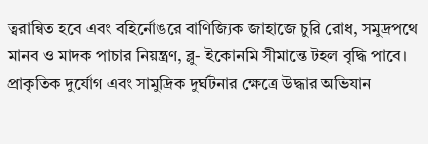ত্বরান্বিত হবে এবং বহির্নোঙরে বাণিজ্যিক জাহাজে চুরি রোধ, সমুদ্রপথে মানব ও মাদক পাচার নিয়ন্ত্রণ, ব্লু- ইকোনমি সীমান্তে টহল বৃদ্ধি পাবে। প্রাকৃতিক দুর্যোগ এবং সামুদ্রিক দুর্ঘটনার ক্ষেত্রে উদ্ধার অভিযান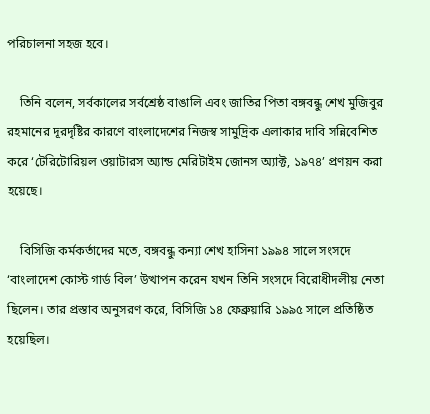পরিচালনা সহজ হবে।

    তিনি বলেন, সর্বকালের সর্বশ্রেষ্ঠ বাঙালি এবং জাতির পিতা বঙ্গবন্ধু শেখ মুজিবুর রহমানের দূরদৃষ্টির কারণে বাংলাদেশের নিজস্ব সামুদ্রিক এলাকার দাবি সন্নিবেশিত করে ‘টেরিটোরিয়ল ওয়াটারস অ্যান্ড মেরিটাইম জোনস অ্যাক্ট, ১৯৭৪’ প্রণয়ন করা হয়েছে।

    বিসিজি কর্মকর্তাদের মতে, বঙ্গবন্ধু কন্যা শেখ হাসিনা ১৯৯৪ সালে সংসদে ‘বাংলাদেশ কোস্ট গার্ড বিল’ উত্থাপন করেন যখন তিনি সংসদে বিরোধীদলীয় নেতা ছিলেন। তার প্রস্তাব অনুসরণ করে, বিসিজি ১৪ ফেব্রুয়ারি ১৯৯৫ সালে প্রতিষ্ঠিত হয়েছিল।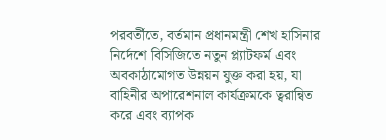পরবর্তীতে, বর্তমান প্রধানমন্ত্রী শেখ হাসিনার নির্দেশে বিসিজিতে নতুন প্ল্যাটফর্ম এবং অবকাঠামোগত উন্নয়ন যুক্ত করা হয়, যা বাহিনীর অপারেশনাল কার্যক্রমকে ত্বরান্বিত করে এবং ব্যাপক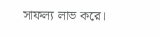সাফল্য লাভ করে।